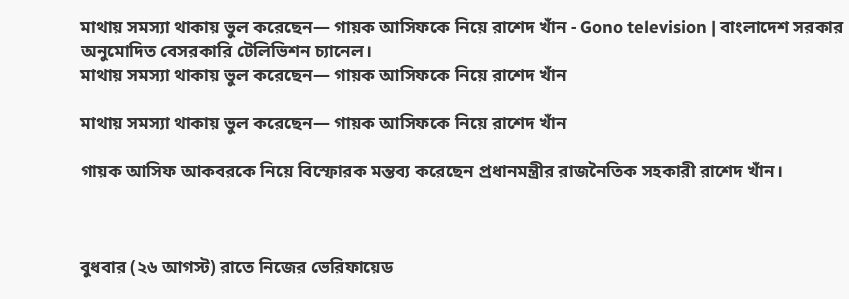মাথায় সমস্যা থাকায় ভুল করেছেন— গায়ক আসিফকে নিয়ে রাশেদ খাঁন - Gono television | বাংলাদেশ সরকার অনুমোদিত বেসরকারি টেলিভিশন চ্যানেল।
মাথায় সমস্যা থাকায় ভুল করেছেন— গায়ক আসিফকে নিয়ে রাশেদ খাঁন

মাথায় সমস্যা থাকায় ভুল করেছেন— গায়ক আসিফকে নিয়ে রাশেদ খাঁন

গায়ক আসিফ আকবরকে নিয়ে বিস্ফোরক মন্তব্য করেছেন প্রধানমন্ত্রীর রাজনৈতিক সহকারী রাশেদ খাঁন।



বুধবার (২৬ আগস্ট) রাতে নিজের ভেরিফায়েড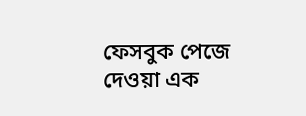ফেসবুক পেজে দেওয়া এক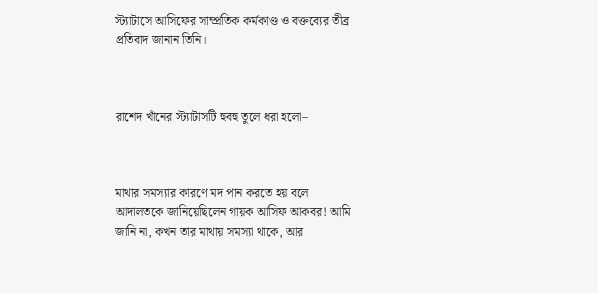স্ট্যাটাসে আসিফের সাম্প্রতিক কর্মকাণ্ড ও বক্তব্যের তীব্র প্রতিবাদ জানান তিনি।



রাশেদ খাঁনের স্ট্যাটাসটি হুবহু তুলে ধরা হলো–



মাথার সমস্যার কারণে মদ পান করতে হয় বলে আদালতকে জানিয়েছিলেন গায়ক আসিফ আকবর! আমি জানি না, কখন তার মাথায় সমস্যা থাকে, আর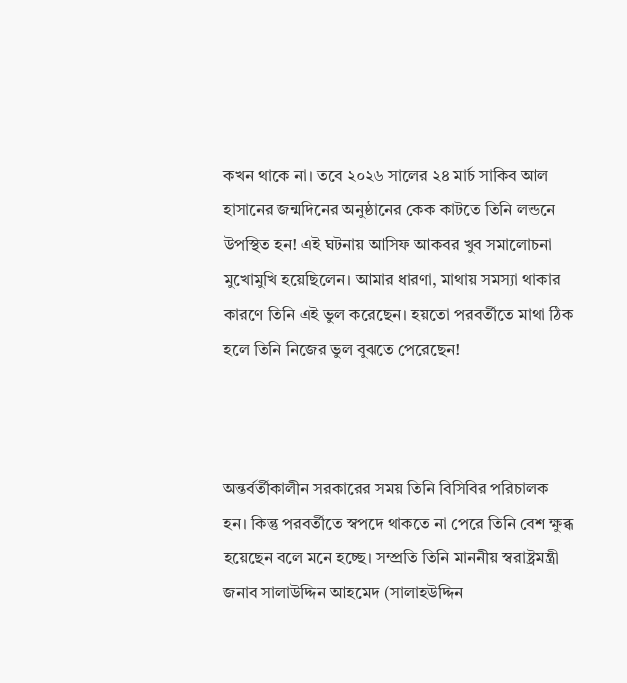কখন থাকে না। তবে ২০২৬ সালের ২৪ মার্চ সাকিব আল হাসানের জন্মদিনের অনুষ্ঠানের কেক কাটতে তিনি লন্ডনে উপস্থিত হন! এই ঘটনায় আসিফ আকবর খুব সমালোচনা মুখোমুখি হয়েছিলেন। আমার ধারণা, মাথায় সমস্যা থাকার কারণে তিনি এই ভুল করেছেন। হয়তো পরবর্তীতে মাথা ঠিক হলে তিনি নিজের ভুল বুঝতে পেরেছেন!



অন্তর্বর্তীকালীন সরকারের সময় তিনি বিসিবির পরিচালক হন। কিন্তু পরবর্তীতে স্বপদে থাকতে না পেরে তিনি বেশ ক্ষুব্ধ হয়েছেন বলে মনে হচ্ছে। সম্প্রতি তিনি মাননীয় স্বরাষ্ট্রমন্ত্রী জনাব সালাউদ্দিন আহমেদ (সালাহউদ্দিন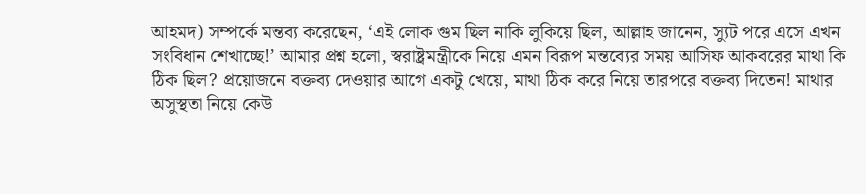আহমদ) সম্পর্কে মন্তব্য করেছেন, ‘এই লোক গুম ছিল নাকি লুকিয়ে ছিল, আল্লাহ জানেন, স্যুট পরে এসে এখন সংবিধান শেখাচ্ছে!’ আমার প্রশ্ন হলো, স্বরাষ্ট্রমন্ত্রীকে নিয়ে এমন বিরূপ মন্তব্যের সময় আসিফ আকবরের মাথা কি ঠিক ছিল? প্রয়োজনে বক্তব্য দেওয়ার আগে একটু খেয়ে, মাথা ঠিক করে নিয়ে তারপরে বক্তব্য দিতেন! মাথার অসুস্থতা নিয়ে কেউ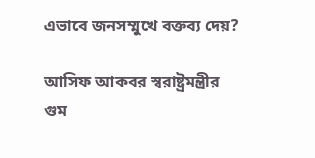এভাবে জনসম্মুখে বক্তব্য দেয়?

আসিফ আকবর স্বরাষ্ট্রমন্ত্রীর গুম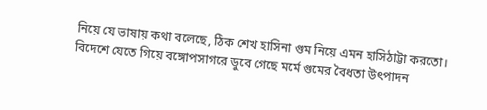নিয়ে যে ভাষায় কথা বলেছে, ঠিক শেখ হাসিনা গুম নিয়ে এমন হাসিঠাট্টা করতো। বিদেশে যেতে গিয়ে বঙ্গোপসাগরে ডুবে গেছে মর্মে গুমের বৈধতা উৎপাদন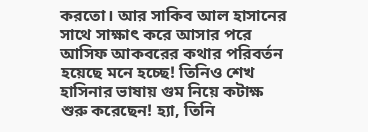করতো। আর সাকিব আল হাসানের সাথে সাক্ষাৎ করে আসার পরে আসিফ আকবরের কথার পরিবর্তন হয়েছে মনে হচ্ছে! তিনিও শেখ হাসিনার ভাষায় গুম নিয়ে কটাক্ষ শুরু করেছেন! হ্যা, তিনি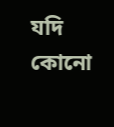যদি কোনো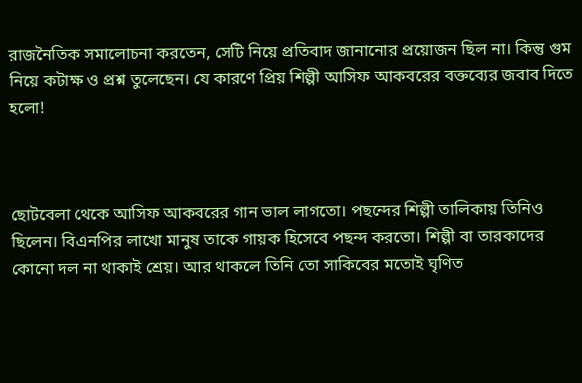রাজনৈতিক সমালোচনা করতেন, সেটি নিয়ে প্রতিবাদ জানানোর প্রয়োজন ছিল না। কিন্তু গুম নিয়ে কটাক্ষ ও প্রশ্ন তুলেছেন। যে কারণে প্রিয় শিল্পী আসিফ আকবরের বক্তব্যের জবাব দিতে হলো!



ছোটবেলা থেকে আসিফ আকবরের গান ভাল লাগতো। পছন্দের শিল্পী তালিকায় তিনিও ছিলেন। বিএনপির লাখো মানুষ তাকে গায়ক হিসেবে পছন্দ করতো। শিল্পী বা তারকাদের কোনো দল না থাকাই শ্রেয়। আর থাকলে তিনি তো সাকিবের মতোই ঘৃণিত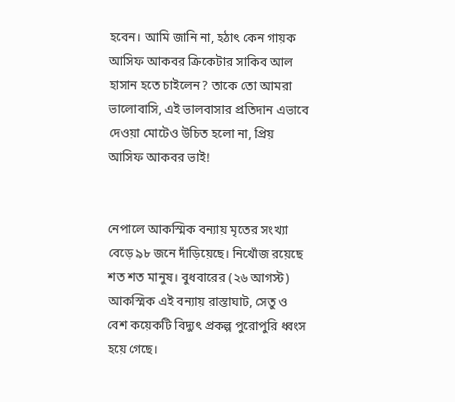হবেন। আমি জানি না, হঠাৎ কেন গায়ক আসিফ আকবর ক্রিকেটার সাকিব আল হাসান হতে চাইলেন? তাকে তো আমরা ভালোবাসি, এই ভালবাসার প্রতিদান এভাবে দেওয়া মোটেও উচিত হলো না, প্রিয় আসিফ আকবর ভাই!


নেপালে আকস্মিক বন্যায় মৃতের সংখ্যা বেড়ে ৯৮ জনে দাঁড়িয়েছে। নিখোঁজ রয়েছে শত শত মানুষ। বুধবারের (২৬ আগস্ট) আকস্মিক এই বন্যায় রাস্তাঘাট, সেতু ও বেশ কয়েকটি বিদ্যুৎ প্রকল্প পুরোপুরি ধ্বংস হয়ে গেছে।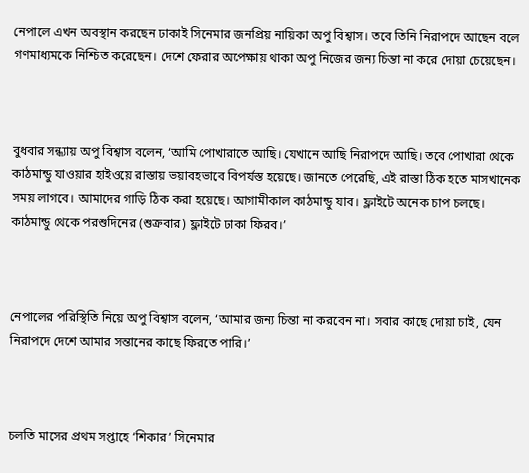নেপালে এখন অবস্থান করছেন ঢাকাই সিনেমার জনপ্রিয় নায়িকা অপু বিশ্বাস। তবে তিনি নিরাপদে আছেন বলে গণমাধ্যমকে নিশ্চিত করেছেন। দেশে ফেরার অপেক্ষায় থাকা অপু নিজের জন্য চিন্তা না করে দোয়া চেয়েছেন।



বুধবার সন্ধ্যায় অপু বিশ্বাস বলেন, ‘আমি পোখারাতে আছি। যেখানে আছি নিরাপদে আছি। তবে পোখারা থেকে কাঠমান্ডু যাওয়ার হাইওয়ে রাস্তায় ভয়াবহভাবে বিপর্যস্ত হয়েছে। জানতে পেরেছি, এই রাস্তা ঠিক হতে মাসখানেক সময় লাগবে। আমাদের গাড়ি ঠিক করা হয়েছে। আগামীকাল কাঠমান্ডু যাব। ফ্লাইটে অনেক চাপ চলছে। কাঠমান্ডু থেকে পরশুদিনের (শুক্রবার) ফ্লাইটে ঢাকা ফিরব।’



নেপালের পরিস্থিতি নিয়ে অপু বিশ্বাস বলেন, ‘আমার জন্য চিন্তা না করবেন না। সবার কাছে দোয়া চাই, যেন নিরাপদে দেশে আমার সন্তানের কাছে ফিরতে পারি।’



চলতি মাসের প্রথম সপ্তাহে ‘শিকার’ সিনেমার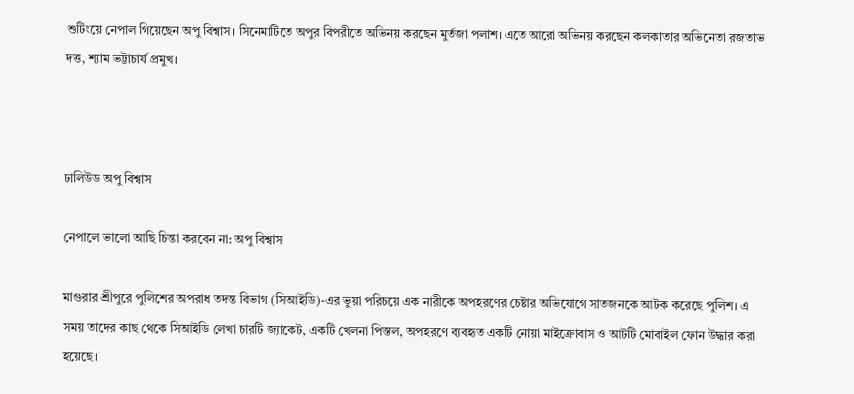শুটিংয়ে নেপাল গিয়েছেন অপু বিশ্বাস। সিনেমাটিতে অপুর বিপরীতে অভিনয় করছেন মুর্তজা পলাশ। এতে আরো অভিনয় করছেন কলকাতার অভিনেতা রজতাভ দত্ত, শ্যাম ভট্টাচার্য প্রমুখ।



ঢালিউড অপু বিশ্বাস

নেপালে ভালো আছি চিন্তা করবেন না: অপু বিশ্বাস

মাগুরার শ্রীপুরে পুলিশের অপরাধ তদন্ত বিভাগ (সিআইডি)-এর ভুয়া পরিচয়ে এক নারীকে অপহরণের চেষ্টার অভিযোগে সাতজনকে আটক করেছে পুলিশ। এ সময় তাদের কাছ থেকে সিআইডি লেখা চারটি জ্যাকেট, একটি খেলনা পিস্তল, অপহরণে ব্যবহৃত একটি নোয়া মাইক্রোবাস ও আটটি মোবাইল ফোন উদ্ধার করা হয়েছে।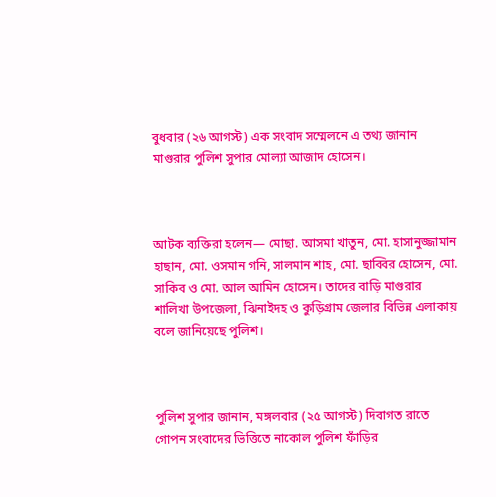বুধবার (২৬ আগস্ট) এক সংবাদ সম্মেলনে এ তথ্য জানান মাগুরার পুলিশ সুপার মোল্যা আজাদ হোসেন।



আটক ব্যক্তিরা হলেন— মোছা. আসমা খাতুন, মো. হাসানুজ্জামান হাছান, মো. ওসমান গনি, সালমান শাহ, মো. ছাব্বির হোসেন, মো. সাকিব ও মো. আল আমিন হোসেন। তাদের বাড়ি মাগুরার শালিখা উপজেলা, ঝিনাইদহ ও কুড়িগ্রাম জেলার বিভিন্ন এলাকায় বলে জানিয়েছে পুলিশ।



পুলিশ সুপার জানান, মঙ্গলবার (২৫ আগস্ট) দিবাগত রাতে গোপন সংবাদের ভিত্তিতে নাকোল পুলিশ ফাঁড়ির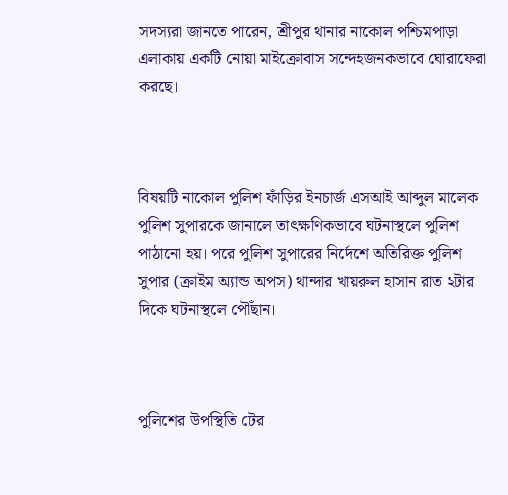সদস্যরা জানতে পারেন, শ্রীপুর থানার নাকোল পশ্চিমপাড়া এলাকায় একটি নোয়া মাইক্রোবাস সন্দেহজনকভাবে ঘোরাফেরা করছে।



বিষয়টি নাকোল পুলিশ ফাঁড়ির ইনচার্জ এসআই আব্দুল মালেক পুলিশ সুপারকে জানালে তাৎক্ষণিকভাবে ঘটনাস্থলে পুলিশ পাঠানো হয়। পরে পুলিশ সুপারের নির্দেশে অতিরিক্ত পুলিশ সুপার (ক্রাইম অ্যান্ড অপস) থান্দার খায়রুল হাসান রাত ২টার দিকে ঘটনাস্থলে পৌঁছান।



পুলিশের উপস্থিতি টের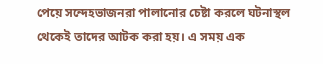পেয়ে সন্দেহভাজনরা পালানোর চেষ্টা করলে ঘটনাস্থল থেকেই তাদের আটক করা হয়। এ সময় এক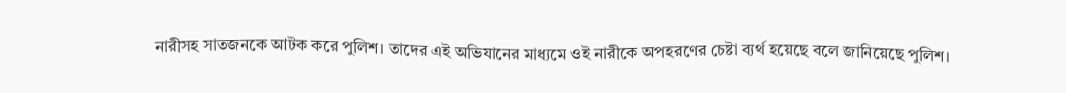নারীসহ সাতজনকে আটক করে পুলিশ। তাদের এই অভিযানের মাধ্যমে ওই নারীকে অপহরণের চেষ্টা ব্যর্থ হয়েছে বলে জানিয়েছে পুলিশ।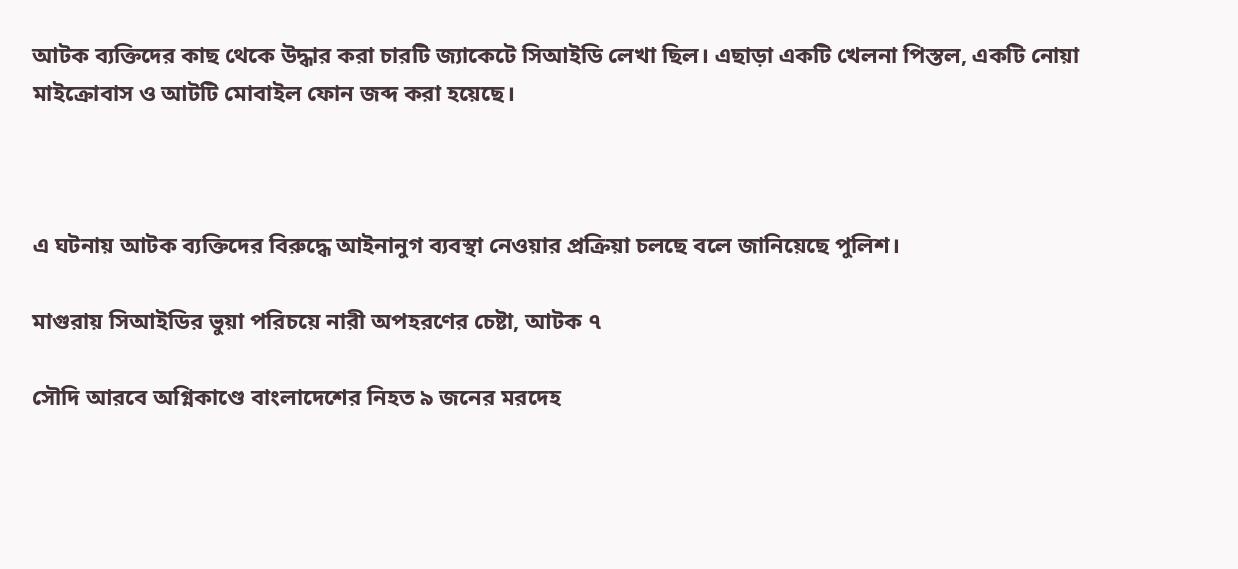আটক ব্যক্তিদের কাছ থেকে উদ্ধার করা চারটি জ্যাকেটে সিআইডি লেখা ছিল। এছাড়া একটি খেলনা পিস্তল, একটি নোয়া মাইক্রোবাস ও আটটি মোবাইল ফোন জব্দ করা হয়েছে।



এ ঘটনায় আটক ব্যক্তিদের বিরুদ্ধে আইনানুগ ব্যবস্থা নেওয়ার প্রক্রিয়া চলছে বলে জানিয়েছে পুলিশ।

মাগুরায় সিআইডির ভুয়া পরিচয়ে নারী অপহরণের চেষ্টা, আটক ৭

সৌদি আরবে অগ্নিকাণ্ডে বাংলাদেশের নিহত ৯ জনের মরদেহ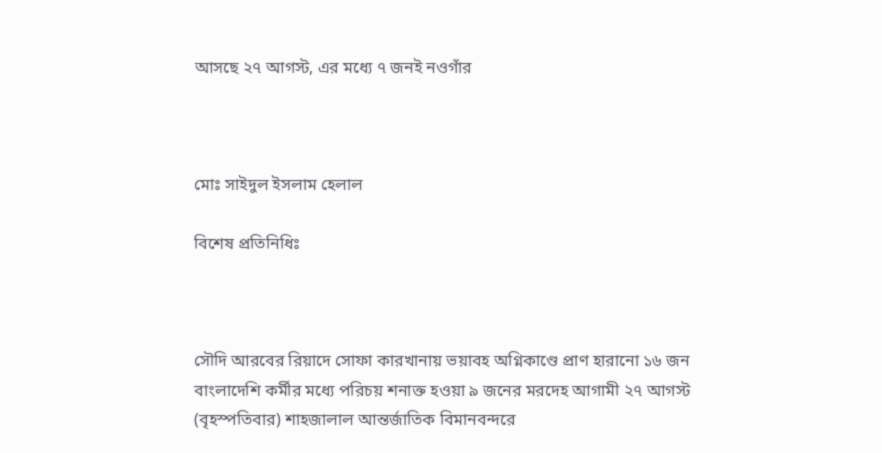আসছে ২৭ আগস্ট, এর মধ্যে ৭ জনই নওগাঁর



মোঃ সাইদুল ইসলাম হেলাল

বিশেষ প্রতিনিধিঃ



সৌদি আরবের রিয়াদে সোফা কারখানায় ভয়াবহ অগ্নিকাণ্ডে প্রাণ হারানো ১৬ জন বাংলাদেশি কর্মীর মধ্যে পরিচয় শনাক্ত হওয়া ৯ জনের মরদেহ আগামী ২৭ আগস্ট (বৃহস্পতিবার) শাহজালাল আন্তর্জাতিক বিমানবন্দরে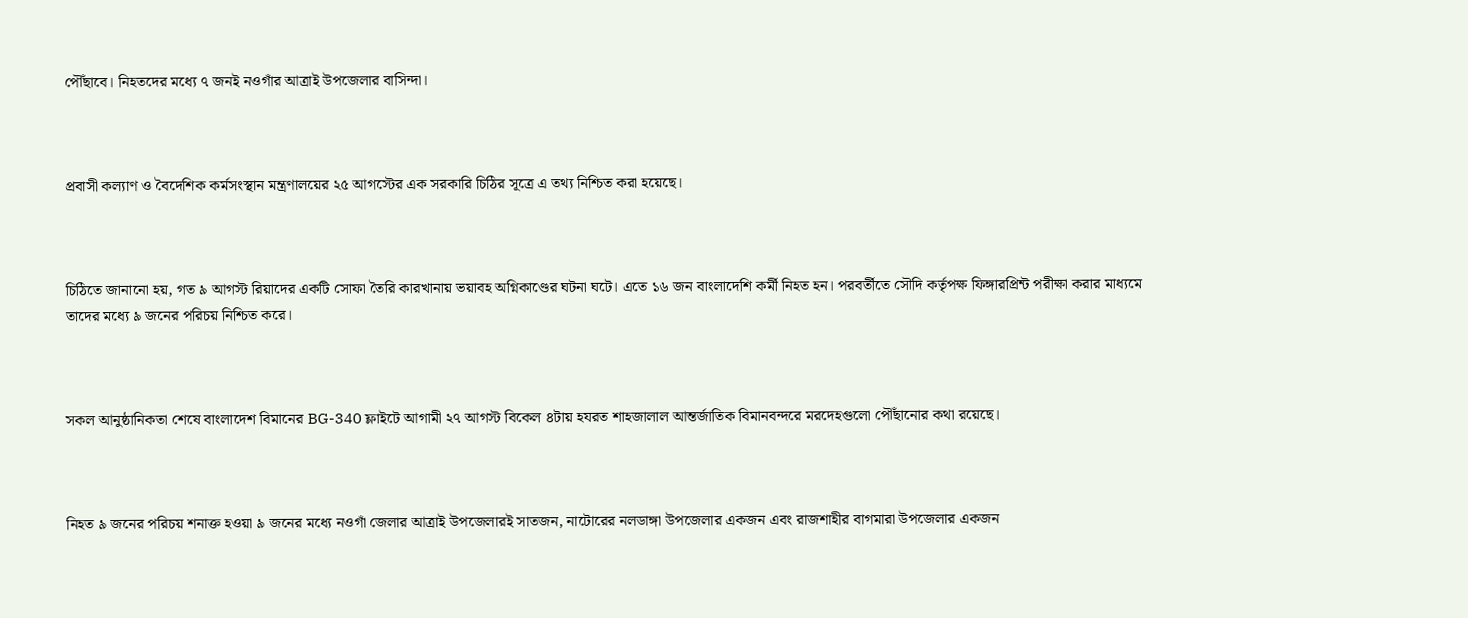পৌঁছাবে। নিহতদের মধ্যে ৭ জনই নওগাঁর আত্রাই উপজেলার বাসিন্দা।



প্রবাসী কল্যাণ ও বৈদেশিক কর্মসংস্থান মন্ত্রণালয়ের ২৫ আগস্টের এক সরকারি চিঠির সূত্রে এ তথ্য নিশ্চিত করা হয়েছে।



চিঠিতে জানানো হয়, গত ৯ আগস্ট রিয়াদের একটি সোফা তৈরি কারখানায় ভয়াবহ অগ্নিকাণ্ডের ঘটনা ঘটে। এতে ১৬ জন বাংলাদেশি কর্মী নিহত হন। পরবর্তীতে সৌদি কর্তৃপক্ষ ফিঙ্গারপ্রিন্ট পরীক্ষা করার মাধ্যমে তাদের মধ্যে ৯ জনের পরিচয় নিশ্চিত করে।



সকল আনুষ্ঠানিকতা শেষে বাংলাদেশ বিমানের BG-340 ফ্লাইটে আগামী ২৭ আগস্ট বিকেল ৪টায় হযরত শাহজালাল আন্তর্জাতিক বিমানবন্দরে মরদেহগুলো পৌঁছানোর কথা রয়েছে।



নিহত ৯ জনের পরিচয় শনাক্ত হওয়া ৯ জনের মধ্যে নওগাঁ জেলার আত্রাই উপজেলারই সাতজন, নাটোরের নলডাঙ্গা উপজেলার একজন এবং রাজশাহীর বাগমারা উপজেলার একজন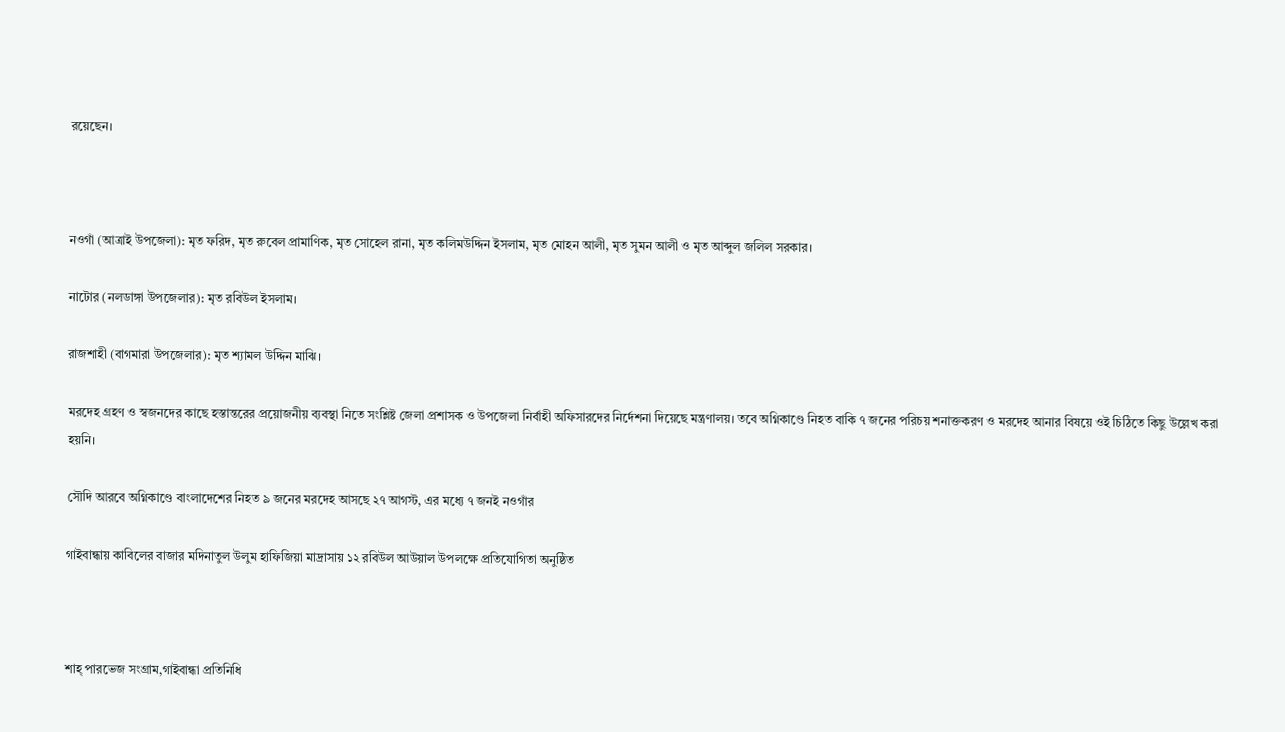রয়েছেন।



নওগাঁ (আত্রাই উপজেলা): মৃত ফরিদ, মৃত রুবেল প্রামাণিক, মৃত সোহেল রানা, মৃত কলিমউদ্দিন ইসলাম, মৃত মোহন আলী, মৃত সুমন আলী ও মৃত আব্দুল জলিল সরকার।

নাটোর (নলডাঙ্গা উপজেলার): মৃত রবিউল ইসলাম।

রাজশাহী (বাগমারা উপজেলার): মৃত শ্যামল উদ্দিন মাঝি।

মরদেহ গ্রহণ ও স্বজনদের কাছে হস্তান্তরের প্রয়োজনীয় ব্যবস্থা নিতে সংশ্লিষ্ট জেলা প্রশাসক ও উপজেলা নির্বাহী অফিসারদের নির্দেশনা দিয়েছে মন্ত্রণালয়। তবে অগ্নিকাণ্ডে নিহত বাকি ৭ জনের পরিচয় শনাক্তকরণ ও মরদেহ আনার বিষয়ে ওই চিঠিতে কিছু উল্লেখ করা হয়নি।

সৌদি আরবে অগ্নিকাণ্ডে বাংলাদেশের নিহত ৯ জনের মরদেহ আসছে ২৭ আগস্ট, এর মধ্যে ৭ জনই নওগাঁর

গাইবান্ধায় কাবিলের বাজার মদিনাতুল উলুম হাফিজিয়া মাদ্রাসায় ১২ রবিউল আউয়াল উপলক্ষে প্রতিযোগিতা অনুষ্ঠিত



শাহ্ পারভেজ সংগ্রাম,গাইবান্ধা প্রতিনিধি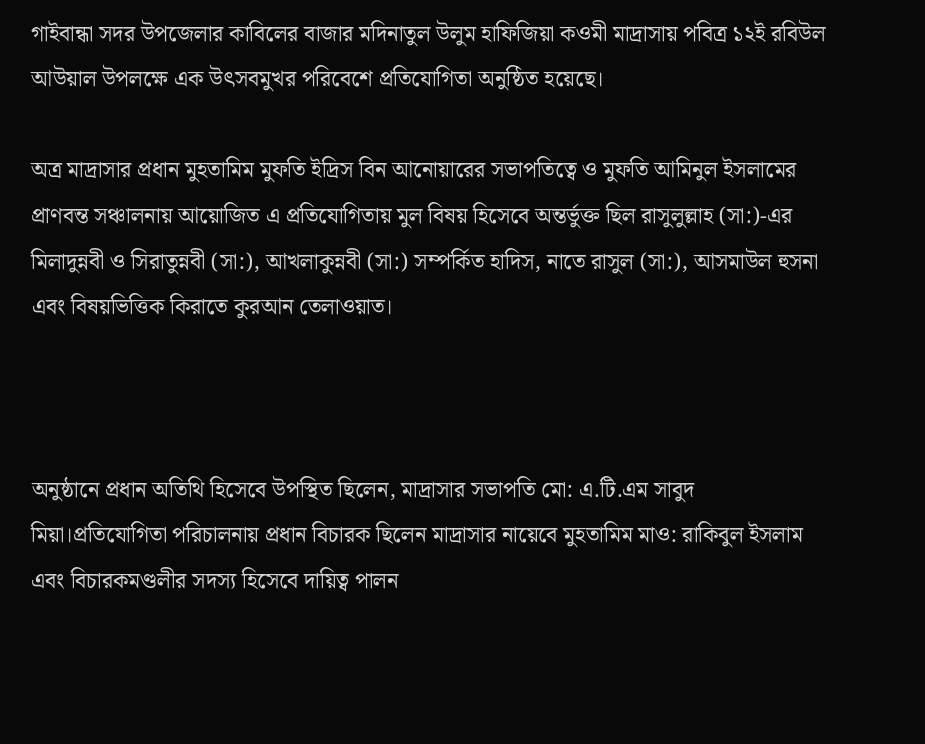গাইবান্ধা সদর উপজেলার কাবিলের বাজার মদিনাতুল উলুম হাফিজিয়া কওমী মাদ্রাসায় পবিত্র ১২ই রবিউল আউয়াল উপলক্ষে এক উৎসবমুখর পরিবেশে প্রতিযোগিতা অনুষ্ঠিত হয়েছে।

অত্র মাদ্রাসার প্রধান মুহতামিম মুফতি ইদ্রিস বিন আনোয়ারের সভাপতিত্বে ও মুফতি আমিনুল ইসলামের প্রাণবন্ত সঞ্চালনায় আয়োজিত এ প্রতিযোগিতায় মুল বিষয় হিসেবে অন্তর্ভুক্ত ছিল রাসুলুল্লাহ (সা:)-এর মিলাদুন্নবী ও সিরাতুন্নবী (সা:), আখলাকুন্নবী (সা:) সম্পর্কিত হাদিস, নাতে রাসুল (সা:), আসমাউল হুসনা এবং বিষয়ভিত্তিক কিরাতে কুরআন তেলাওয়াত।



অনুষ্ঠানে প্রধান অতিথি হিসেবে উপস্থিত ছিলেন, মাদ্রাসার সভাপতি মো: এ.টি.এম সাবুদ মিয়া।প্রতিযোগিতা পরিচালনায় প্রধান বিচারক ছিলেন মাদ্রাসার নায়েবে মুহতামিম মাও: রাকিবুল ইসলাম এবং বিচারকমণ্ডলীর সদস্য হিসেবে দায়িত্ব পালন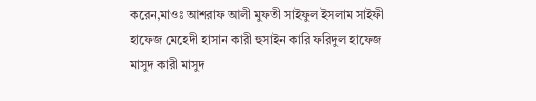করেন,মাওঃ আশরাফ আলী মুফতী সাইফুল ইসলাম সাইফী হাফেজ মেহেদী হাসান কারী হুসাইন কারি ফরিদুল হাফেজ মাসুদ কারী মাসুদ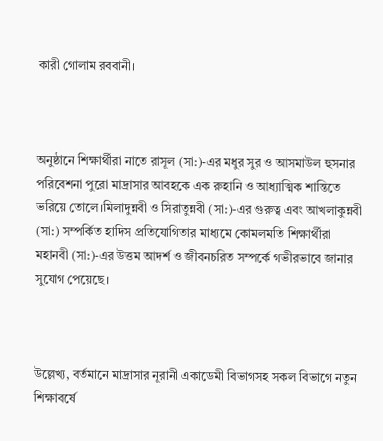কারী গোলাম রববানী।



অনুষ্ঠানে শিক্ষার্থীরা নাতে রাসূল (সা:)-এর মধুর সুর ও আসমাউল হুসনার পরিবেশনা পুরো মাদ্রাসার আবহকে এক রুহানি ও আধ্যাত্মিক শান্তিতে ভরিয়ে তোলে।মিলাদুন্নবী ও সিরাতুন্নবী (সা:)-এর গুরুত্ব এবং আখলাকুন্নবী (সা:) সম্পর্কিত হাদিস প্রতিযোগিতার মাধ্যমে কোমলমতি শিক্ষার্থীরা মহানবী (সা:)-এর উত্তম আদর্শ ও জীবনচরিত সম্পর্কে গভীরভাবে জানার সুযোগ পেয়েছে।



উল্লেখ্য, বর্তমানে মাদ্রাসার নূরানী একাডেমী বিভাগসহ সকল বিভাগে নতুন শিক্ষাবর্ষে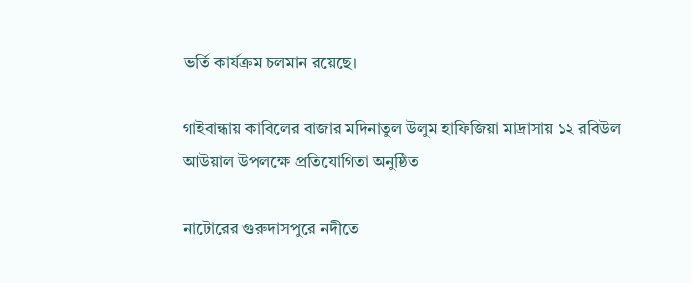ভর্তি কার্যক্রম চলমান রয়েছে।

গাইবান্ধায় কাবিলের বাজার মদিনাতুল উলুম হাফিজিয়া মাদ্রাসায় ১২ রবিউল আউয়াল উপলক্ষে প্রতিযোগিতা অনুষ্ঠিত

নাটোরের গুরুদাসপুরে নদীতে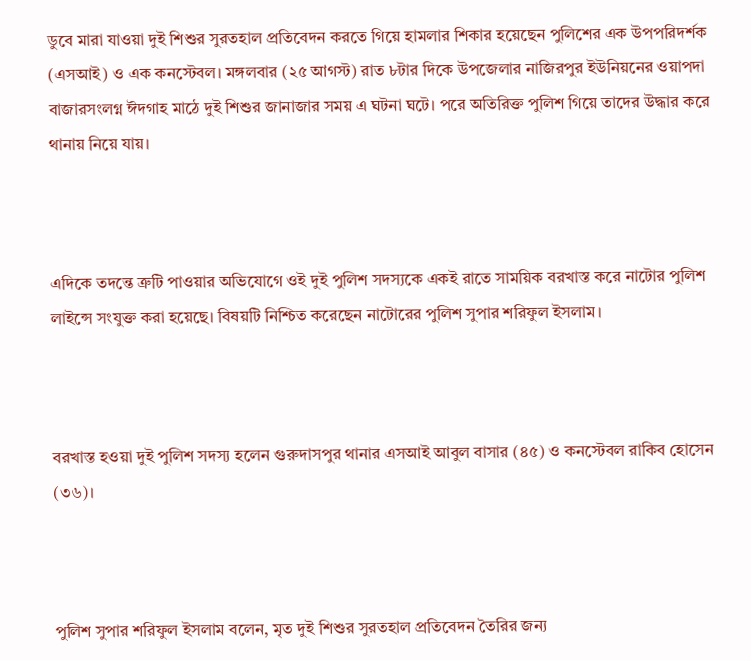ডুবে মারা যাওয়া দুই শিশুর সুরতহাল প্রতিবেদন করতে গিয়ে হামলার শিকার হয়েছেন পুলিশের এক উপপরিদর্শক (এসআই) ও এক কনস্টেবল। মঙ্গলবার (২৫ আগস্ট) রাত ৮টার দিকে উপজেলার নাজিরপুর ইউনিয়নের ওয়াপদা বাজারসংলগ্ন ঈদগাহ মাঠে দুই শিশুর জানাজার সময় এ ঘটনা ঘটে। পরে অতিরিক্ত পুলিশ গিয়ে তাদের উদ্ধার করে থানায় নিয়ে যায়।



এদিকে তদন্তে ত্রুটি পাওয়ার অভিযোগে ওই দুই পুলিশ সদস্যকে একই রাতে সাময়িক বরখাস্ত করে নাটোর পুলিশ লাইন্সে সংযুক্ত করা হয়েছে। বিষয়টি নিশ্চিত করেছেন নাটোরের পুলিশ সুপার শরিফুল ইসলাম।



বরখাস্ত হওয়া দুই পুলিশ সদস্য হলেন গুরুদাসপুর থানার এসআই আবুল বাসার (৪৫) ও কনস্টেবল রাকিব হোসেন (৩৬)।



পুলিশ সুপার শরিফুল ইসলাম বলেন, মৃত দুই শিশুর সুরতহাল প্রতিবেদন তৈরির জন্য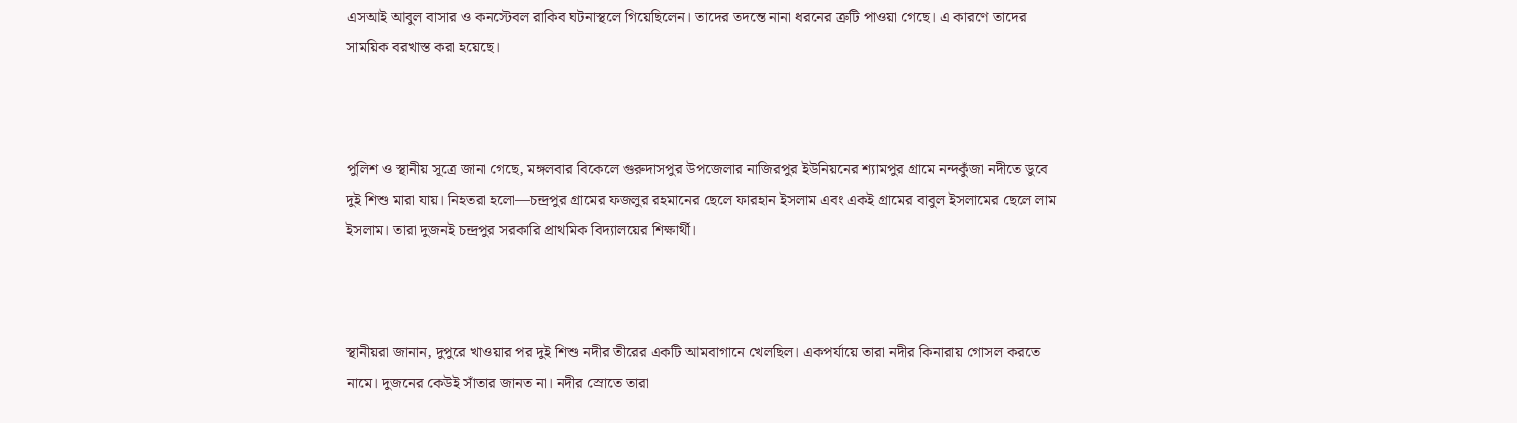এসআই আবুল বাসার ও কনস্টেবল রাকিব ঘটনাস্থলে গিয়েছিলেন। তাদের তদন্তে নানা ধরনের ত্রুটি পাওয়া গেছে। এ কারণে তাদের সাময়িক বরখাস্ত করা হয়েছে।



পুলিশ ও স্থানীয় সূত্রে জানা গেছে, মঙ্গলবার বিকেলে গুরুদাসপুর উপজেলার নাজিরপুর ইউনিয়নের শ্যামপুর গ্রামে নন্দকুঁজা নদীতে ডুবে দুই শিশু মারা যায়। নিহতরা হলো—চন্দ্রপুর গ্রামের ফজলুর রহমানের ছেলে ফারহান ইসলাম এবং একই গ্রামের বাবুল ইসলামের ছেলে লাম ইসলাম। তারা দুজনই চন্দ্রপুর সরকারি প্রাথমিক বিদ্যালয়ের শিক্ষার্থী।



স্থানীয়রা জানান, দুপুরে খাওয়ার পর দুই শিশু নদীর তীরের একটি আমবাগানে খেলছিল। একপর্যায়ে তারা নদীর কিনারায় গোসল করতে নামে। দুজনের কেউই সাঁতার জানত না। নদীর স্রোতে তারা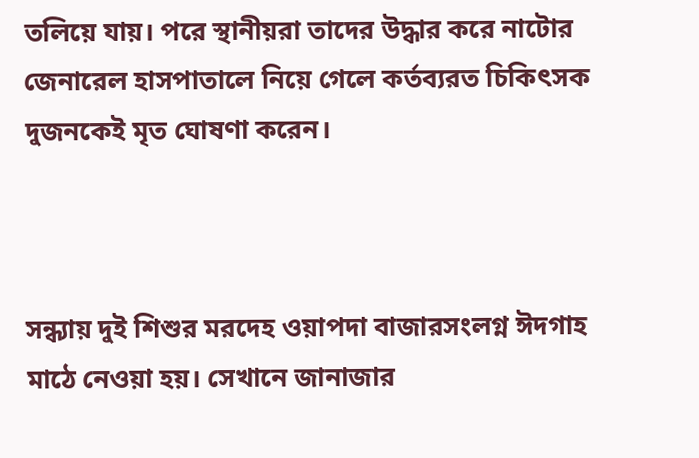তলিয়ে যায়। পরে স্থানীয়রা তাদের উদ্ধার করে নাটোর জেনারেল হাসপাতালে নিয়ে গেলে কর্তব্যরত চিকিৎসক দুজনকেই মৃত ঘোষণা করেন।



সন্ধ্যায় দুই শিশুর মরদেহ ওয়াপদা বাজারসংলগ্ন ঈদগাহ মাঠে নেওয়া হয়। সেখানে জানাজার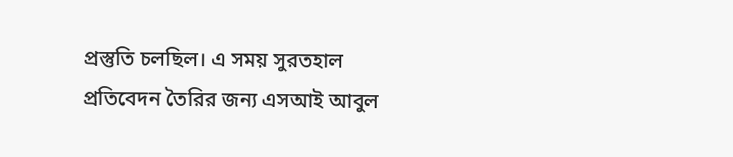প্রস্তুতি চলছিল। এ সময় সুরতহাল প্রতিবেদন তৈরির জন্য এসআই আবুল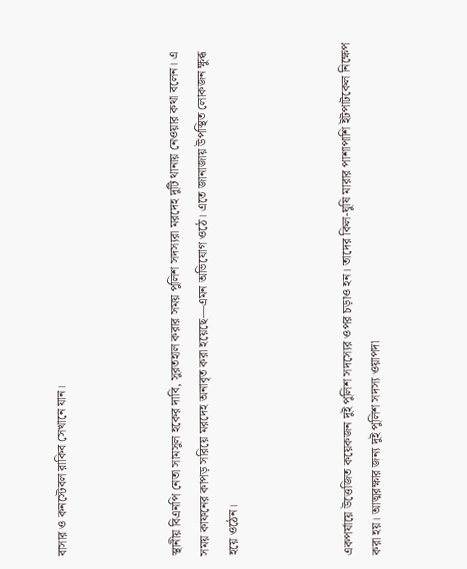বাসার ও কনস্টেবল রাকিব সেখানে যান।



স্থানীয় বিএনপি নেতা সামসুল হকের দাবি, সুরতহাল করার সময় পুলিশ সদস্যরা মরদেহ দুটি থানায় নেওয়ার কথা বলেন। এ সময় কাফনের কাপড় সরিয়ে মরদেহ অনাবৃত করা হয়েছে—এমন অভিযোগ ওঠে। এতে জানাজায় উপস্থিত লোকজন ক্ষুব্ধ হয়ে ওঠেন।



একপর্যায়ে উত্তেজিত কয়েকজন দুই পুলিশ সদস্যের ওপর চড়াও হন। তাদের কিল-ঘুষি মারার পাশাপাশি ইটপাটকেল নিক্ষেপ করা হয়। আত্মরক্ষার জন্য দুই পুলিশ সদস্য ওয়াপদা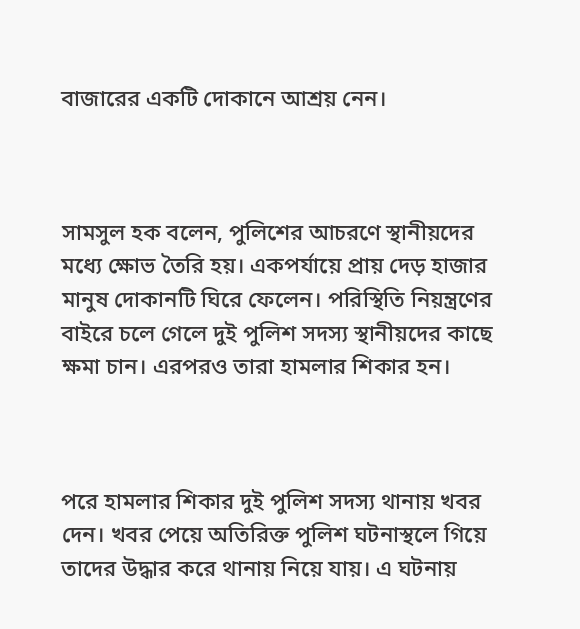বাজারের একটি দোকানে আশ্রয় নেন।



সামসুল হক বলেন, পুলিশের আচরণে স্থানীয়দের মধ্যে ক্ষোভ তৈরি হয়। একপর্যায়ে প্রায় দেড় হাজার মানুষ দোকানটি ঘিরে ফেলেন। পরিস্থিতি নিয়ন্ত্রণের বাইরে চলে গেলে দুই পুলিশ সদস্য স্থানীয়দের কাছে ক্ষমা চান। এরপরও তারা হামলার শিকার হন।



পরে হামলার শিকার দুই পুলিশ সদস্য থানায় খবর দেন। খবর পেয়ে অতিরিক্ত পুলিশ ঘটনাস্থলে গিয়ে তাদের উদ্ধার করে থানায় নিয়ে যায়। এ ঘটনায়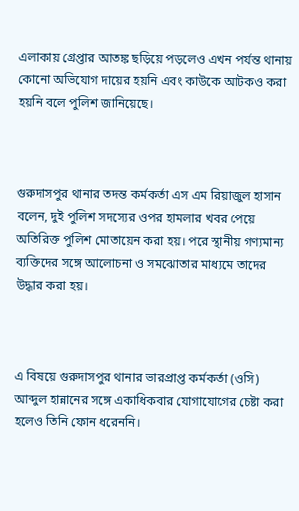এলাকায় গ্রেপ্তার আতঙ্ক ছড়িয়ে পড়লেও এখন পর্যন্ত থানায় কোনো অভিযোগ দায়ের হয়নি এবং কাউকে আটকও করা হয়নি বলে পুলিশ জানিয়েছে।



গুরুদাসপুর থানার তদন্ত কর্মকর্তা এস এম রিয়াজুল হাসান বলেন, দুই পুলিশ সদস্যের ওপর হামলার খবর পেয়ে অতিরিক্ত পুলিশ মোতায়েন করা হয়। পরে স্থানীয় গণ্যমান্য ব্যক্তিদের সঙ্গে আলোচনা ও সমঝোতার মাধ্যমে তাদের উদ্ধার করা হয়।



এ বিষয়ে গুরুদাসপুর থানার ভারপ্রাপ্ত কর্মকর্তা (ওসি) আব্দুল হান্নানের সঙ্গে একাধিকবার যোগাযোগের চেষ্টা করা হলেও তিনি ফোন ধরেননি।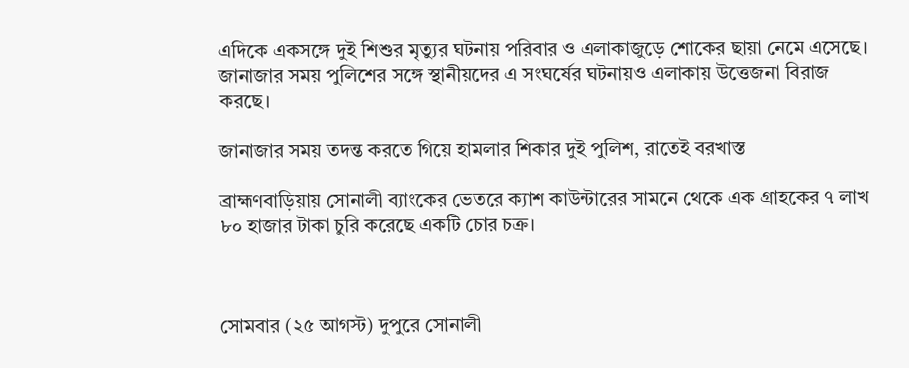এদিকে একসঙ্গে দুই শিশুর মৃত্যুর ঘটনায় পরিবার ও এলাকাজুড়ে শোকের ছায়া নেমে এসেছে। জানাজার সময় পুলিশের সঙ্গে স্থানীয়দের এ সংঘর্ষের ঘটনায়ও এলাকায় উত্তেজনা বিরাজ করছে।

জানাজার সময় তদন্ত করতে গিয়ে হামলার শিকার দুই পুলিশ, রাতেই বরখাস্ত

ব্রাহ্মণবাড়িয়ায় সোনালী ব্যাংকের ভেতরে ক্যাশ কাউন্টারের সামনে থেকে এক গ্রাহকের ৭ লাখ ৮০ হাজার টাকা চুরি করেছে একটি চোর চক্র।



সোমবার (২৫ আগস্ট) দুপুরে সোনালী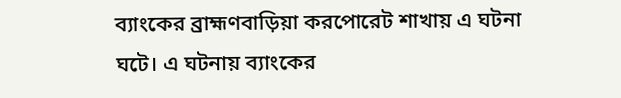ব্যাংকের ব্রাহ্মণবাড়িয়া করপোরেট শাখায় এ ঘটনা ঘটে। এ ঘটনায় ব্যাংকের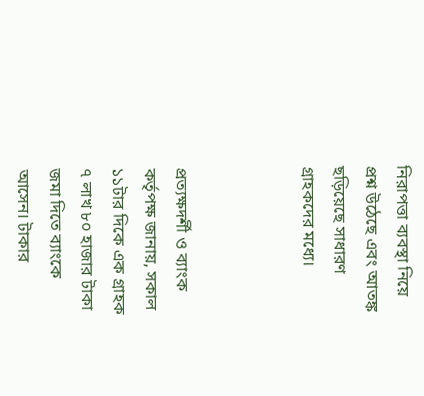নিরাপত্তা ব্যবস্থা নিয়ে প্রশ্ন উঠেছে এবং আতঙ্ক ছড়িয়েছে সাধারণ গ্রাহকদের মধ্যে।



প্রত্যক্ষদর্শী ও ব্যাংক কর্তৃপক্ষ জানায়, সকাল ১১টার দিকে এক গ্রাহক ৭ লাখ ৮০ হাজার টাকা জমা দিতে ব্যাংকে আসেন। টাকার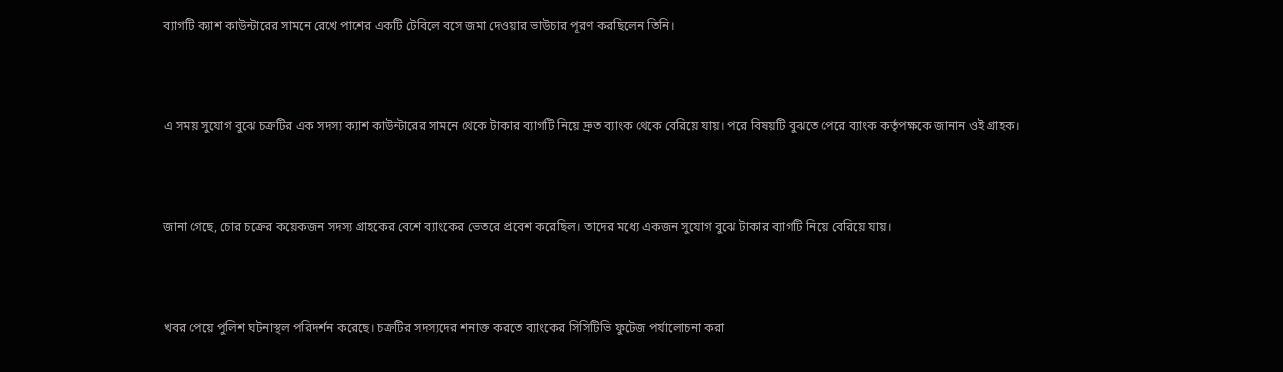ব্যাগটি ক্যাশ কাউন্টারের সামনে রেখে পাশের একটি টেবিলে বসে জমা দেওয়ার ভাউচার পূরণ করছিলেন তিনি।



এ সময় সুযোগ বুঝে চক্রটির এক সদস্য ক্যাশ কাউন্টারের সামনে থেকে টাকার ব্যাগটি নিয়ে দ্রুত ব্যাংক থেকে বেরিয়ে যায়। পরে বিষয়টি বুঝতে পেরে ব্যাংক কর্তৃপক্ষকে জানান ওই গ্রাহক।



জানা গেছে, চোর চক্রের কয়েকজন সদস্য গ্রাহকের বেশে ব্যাংকের ভেতরে প্রবেশ করেছিল। তাদের মধ্যে একজন সুযোগ বুঝে টাকার ব্যাগটি নিয়ে বেরিয়ে যায়।



খবর পেয়ে পুলিশ ঘটনাস্থল পরিদর্শন করেছে। চক্রটির সদস্যদের শনাক্ত করতে ব্যাংকের সিসিটিভি ফুটেজ পর্যালোচনা করা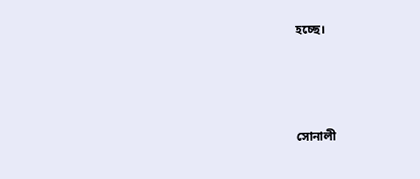হচ্ছে।



সোনালী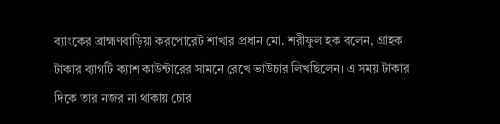ব্যাংকের ব্রাহ্মণবাড়িয়া করপোরেট শাখার প্রধান মো. শরীফুল হক বলেন, গ্রাহক টাকার ব্যাগটি ক্যাশ কাউন্টারের সামনে রেখে ভাউচার লিখছিলেন। এ সময় টাকার দিকে তার নজর না থাকায় চোর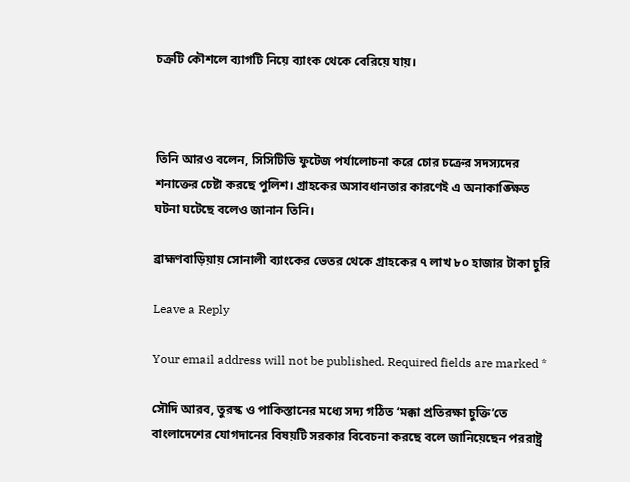চক্রটি কৌশলে ব্যাগটি নিয়ে ব্যাংক থেকে বেরিয়ে যায়।



তিনি আরও বলেন, সিসিটিভি ফুটেজ পর্যালোচনা করে চোর চক্রের সদস্যদের শনাক্তের চেষ্টা করছে পুলিশ। গ্রাহকের অসাবধানতার কারণেই এ অনাকাঙ্ক্ষিত ঘটনা ঘটেছে বলেও জানান তিনি।

ব্রাহ্মণবাড়িয়ায় সোনালী ব্যাংকের ভেতর থেকে গ্রাহকের ৭ লাখ ৮০ হাজার টাকা চুরি

Leave a Reply

Your email address will not be published. Required fields are marked *

সৌদি আরব, তুরস্ক ও পাকিস্তানের মধ্যে সদ্য গঠিত ‘মক্কা প্রতিরক্ষা চুক্তি’তে বাংলাদেশের যোগদানের বিষয়টি সরকার বিবেচনা করছে বলে জানিয়েছেন পররাষ্ট্র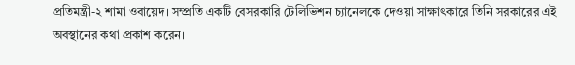প্রতিমন্ত্রী-২ শামা ওবায়েদ। সম্প্রতি একটি বেসরকারি টেলিভিশন চ্যানেলকে দেওয়া সাক্ষাৎকারে তিনি সরকারের এই অবস্থানের কথা প্রকাশ করেন।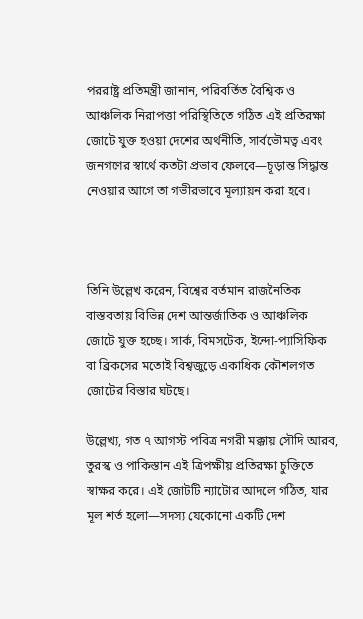পররাষ্ট্র প্রতিমন্ত্রী জানান, পরিবর্তিত বৈশ্বিক ও আঞ্চলিক নিরাপত্তা পরিস্থিতিতে গঠিত এই প্রতিরক্ষা জোটে যুক্ত হওয়া দেশের অর্থনীতি, সার্বভৌমত্ব এবং জনগণের স্বার্থে কতটা প্রভাব ফেলবে—চূড়ান্ত সিদ্ধান্ত নেওয়ার আগে তা গভীরভাবে মূল্যায়ন করা হবে।



তিনি উল্লেখ করেন, বিশ্বের বর্তমান রাজনৈতিক বাস্তবতায় বিভিন্ন দেশ আন্তর্জাতিক ও আঞ্চলিক জোটে যুক্ত হচ্ছে। সার্ক, বিমসটেক, ইন্দো-প্যাসিফিক বা ব্রিকসের মতোই বিশ্বজুড়ে একাধিক কৌশলগত জোটের বিস্তার ঘটছে।

উল্লেখ্য, গত ৭ আগস্ট পবিত্র নগরী মক্কায় সৌদি আরব, তুরস্ক ও পাকিস্তান এই ত্রিপক্ষীয় প্রতিরক্ষা চুক্তিতে স্বাক্ষর করে। এই জোটটি ন্যাটোর আদলে গঠিত, যার মূল শর্ত হলো—সদস্য যেকোনো একটি দেশ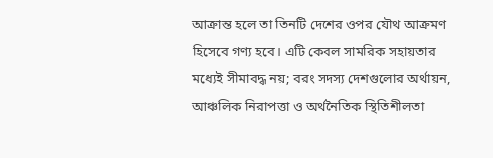আক্রান্ত হলে তা তিনটি দেশের ওপর যৌথ আক্রমণ হিসেবে গণ্য হবে। এটি কেবল সামরিক সহায়তার মধ্যেই সীমাবদ্ধ নয়; বরং সদস্য দেশগুলোর অর্থায়ন, আঞ্চলিক নিরাপত্তা ও অর্থনৈতিক স্থিতিশীলতা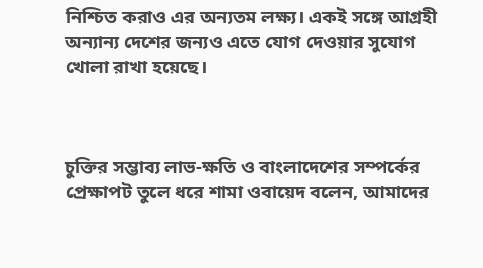নিশ্চিত করাও এর অন্যতম লক্ষ্য। একই সঙ্গে আগ্রহী অন্যান্য দেশের জন্যও এতে যোগ দেওয়ার সুযোগ খোলা রাখা হয়েছে।



চুক্তির সম্ভাব্য লাভ-ক্ষতি ও বাংলাদেশের সম্পর্কের প্রেক্ষাপট তুলে ধরে শামা ওবায়েদ বলেন, আমাদের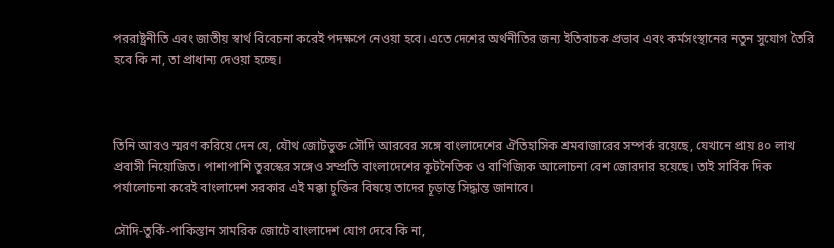পররাষ্ট্রনীতি এবং জাতীয় স্বার্থ বিবেচনা করেই পদক্ষপে নেওয়া হবে। এতে দেশের অর্থনীতির জন্য ইতিবাচক প্রভাব এবং কর্মসংস্থানের নতুন সুযোগ তৈরি হবে কি না, তা প্রাধান্য দেওয়া হচ্ছে।



তিনি আরও স্মরণ করিয়ে দেন যে, যৌথ জোটভুক্ত সৌদি আরবের সঙ্গে বাংলাদেশের ঐতিহাসিক শ্রমবাজারের সম্পর্ক রয়েছে, যেখানে প্রায় ৪০ লাখ প্রবাসী নিয়োজিত। পাশাপাশি তুরস্কের সঙ্গেও সম্প্রতি বাংলাদেশের কূটনৈতিক ও বাণিজ্যিক আলোচনা বেশ জোরদার হয়েছে। তাই সার্বিক দিক পর্যালোচনা করেই বাংলাদেশ সরকার এই মক্কা চুক্তির বিষয়ে তাদের চূড়ান্ত সিদ্ধান্ত জানাবে।

সৌদি-তুর্কি-পাকিস্তান সামরিক জোটে বাংলাদেশ যোগ দেবে কি না,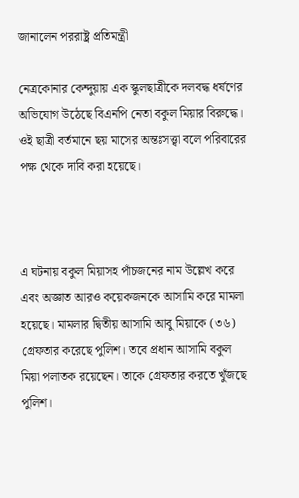জানালেন পররাষ্ট্র প্রতিমন্ত্রী

নেত্রকোনার কেন্দুয়ায় এক স্কুলছাত্রীকে দলবদ্ধ ধর্ষণের অভিযোগ উঠেছে বিএনপি নেতা বকুল মিয়ার বিরুদ্ধে। ওই ছাত্রী বর্তমানে ছয় মাসের অন্তঃসত্ত্বা বলে পরিবারের পক্ষ থেকে দাবি করা হয়েছে।



এ ঘটনায় বকুল মিয়াসহ পাঁচজনের নাম উল্লেখ করে এবং অজ্ঞাত আরও কয়েকজনকে আসামি করে মামলা হয়েছে। মামলার দ্বিতীয় আসামি আবু মিয়াকে (৩৬) গ্রেফতার করেছে পুলিশ। তবে প্রধান আসামি বকুল মিয়া পলাতক রয়েছেন। তাকে গ্রেফতার করতে খুঁজছে পুলিশ।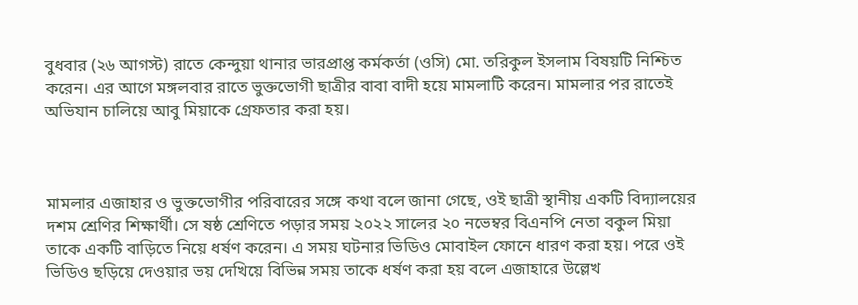বুধবার (২৬ আগস্ট) রাতে কেন্দুয়া থানার ভারপ্রাপ্ত কর্মকর্তা (ওসি) মো. তরিকুল ইসলাম বিষয়টি নিশ্চিত করেন। এর আগে মঙ্গলবার রাতে ভুক্তভোগী ছাত্রীর বাবা বাদী হয়ে মামলাটি করেন। মামলার পর রাতেই অভিযান চালিয়ে আবু মিয়াকে গ্রেফতার করা হয়।



মামলার এজাহার ও ভুক্তভোগীর পরিবারের সঙ্গে কথা বলে জানা গেছে, ওই ছাত্রী স্থানীয় একটি বিদ্যালয়ের দশম শ্রেণির শিক্ষার্থী। সে ষষ্ঠ শ্রেণিতে পড়ার সময় ২০২২ সালের ২০ নভেম্বর বিএনপি নেতা বকুল মিয়া তাকে একটি বাড়িতে নিয়ে ধর্ষণ করেন। এ সময় ঘটনার ভিডিও মোবাইল ফোনে ধারণ করা হয়। পরে ওই ভিডিও ছড়িয়ে দেওয়ার ভয় দেখিয়ে বিভিন্ন সময় তাকে ধর্ষণ করা হয় বলে এজাহারে উল্লেখ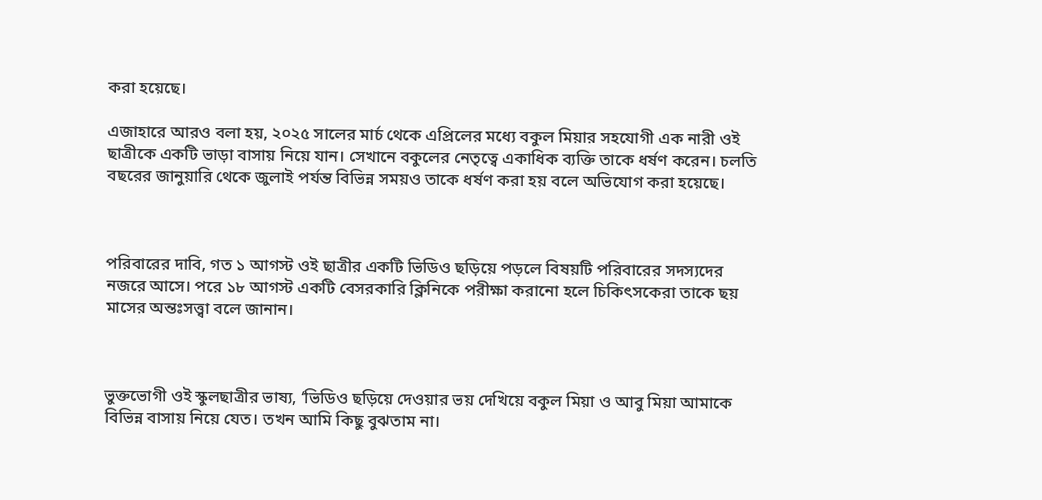করা হয়েছে।

এজাহারে আরও বলা হয়, ২০২৫ সালের মার্চ থেকে এপ্রিলের মধ্যে বকুল মিয়ার সহযোগী এক নারী ওই ছাত্রীকে একটি ভাড়া বাসায় নিয়ে যান। সেখানে বকুলের নেতৃত্বে একাধিক ব্যক্তি তাকে ধর্ষণ করেন। চলতি বছরের জানুয়ারি থেকে জুলাই পর্যন্ত বিভিন্ন সময়ও তাকে ধর্ষণ করা হয় বলে অভিযোগ করা হয়েছে।



পরিবারের দাবি, গত ১ আগস্ট ওই ছাত্রীর একটি ভিডিও ছড়িয়ে পড়লে বিষয়টি পরিবারের সদস্যদের নজরে আসে। পরে ১৮ আগস্ট একটি বেসরকারি ক্লিনিকে পরীক্ষা করানো হলে চিকিৎসকেরা তাকে ছয় মাসের অন্তঃসত্ত্বা বলে জানান।



ভুক্তভোগী ওই স্কুলছাত্রীর ভাষ্য, ‘ভিডিও ছড়িয়ে দেওয়ার ভয় দেখিয়ে বকুল মিয়া ও আবু মিয়া আমাকে বিভিন্ন বাসায় নিয়ে যেত। তখন আমি কিছু বুঝতাম না।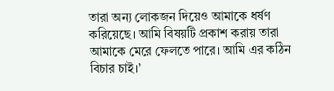তারা অন্য লোকজন দিয়েও আমাকে ধর্ষণ করিয়েছে। আমি বিষয়টি প্রকাশ করায় তারা আমাকে মেরে ফেলতে পারে। আমি এর কঠিন বিচার চাই।’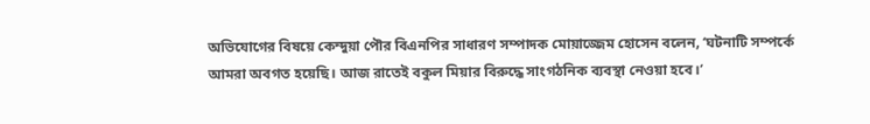অভিযোগের বিষয়ে কেন্দুয়া পৌর বিএনপির সাধারণ সম্পাদক মোয়াজ্জেম হোসেন বলেন, ‘ঘটনাটি সম্পর্কে আমরা অবগত হয়েছি। আজ রাতেই বকুল মিয়ার বিরুদ্ধে সাংগঠনিক ব্যবস্থা নেওয়া হবে।’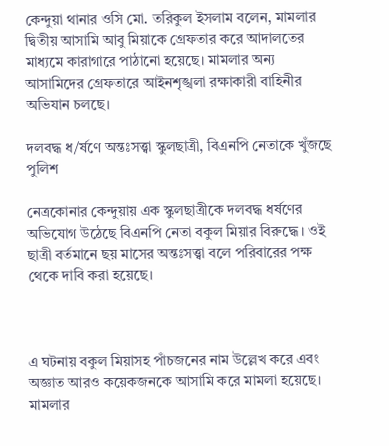কেন্দুয়া থানার ওসি মো. তরিকুল ইসলাম বলেন, মামলার দ্বিতীয় আসামি আবু মিয়াকে গ্রেফতার করে আদালতের মাধ্যমে কারাগারে পাঠানো হয়েছে। মামলার অন্য আসামিদের গ্রেফতারে আইনশৃঙ্খলা রক্ষাকারী বাহিনীর অভিযান চলছে।

দলবদ্ধ ধ/র্ষণে অন্তঃসত্ত্বা স্কুলছাত্রী, বিএনপি নেতাকে খুঁজছে পুলিশ

নেত্রকোনার কেন্দুয়ায় এক স্কুলছাত্রীকে দলবদ্ধ ধর্ষণের অভিযোগ উঠেছে বিএনপি নেতা বকুল মিয়ার বিরুদ্ধে। ওই ছাত্রী বর্তমানে ছয় মাসের অন্তঃসত্ত্বা বলে পরিবারের পক্ষ থেকে দাবি করা হয়েছে।



এ ঘটনায় বকুল মিয়াসহ পাঁচজনের নাম উল্লেখ করে এবং অজ্ঞাত আরও কয়েকজনকে আসামি করে মামলা হয়েছে। মামলার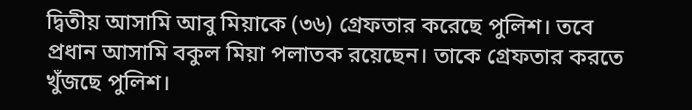দ্বিতীয় আসামি আবু মিয়াকে (৩৬) গ্রেফতার করেছে পুলিশ। তবে প্রধান আসামি বকুল মিয়া পলাতক রয়েছেন। তাকে গ্রেফতার করতে খুঁজছে পুলিশ।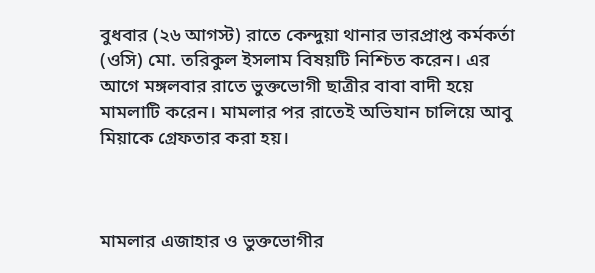বুধবার (২৬ আগস্ট) রাতে কেন্দুয়া থানার ভারপ্রাপ্ত কর্মকর্তা (ওসি) মো. তরিকুল ইসলাম বিষয়টি নিশ্চিত করেন। এর আগে মঙ্গলবার রাতে ভুক্তভোগী ছাত্রীর বাবা বাদী হয়ে মামলাটি করেন। মামলার পর রাতেই অভিযান চালিয়ে আবু মিয়াকে গ্রেফতার করা হয়।



মামলার এজাহার ও ভুক্তভোগীর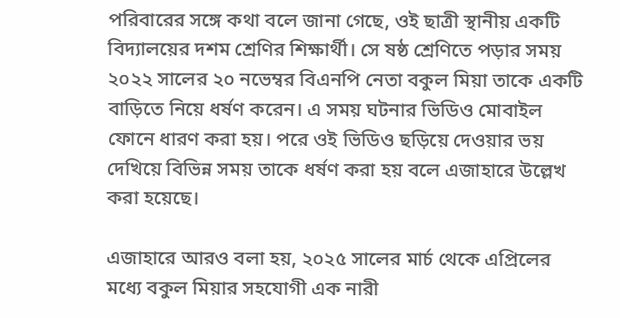পরিবারের সঙ্গে কথা বলে জানা গেছে, ওই ছাত্রী স্থানীয় একটি বিদ্যালয়ের দশম শ্রেণির শিক্ষার্থী। সে ষষ্ঠ শ্রেণিতে পড়ার সময় ২০২২ সালের ২০ নভেম্বর বিএনপি নেতা বকুল মিয়া তাকে একটি বাড়িতে নিয়ে ধর্ষণ করেন। এ সময় ঘটনার ভিডিও মোবাইল ফোনে ধারণ করা হয়। পরে ওই ভিডিও ছড়িয়ে দেওয়ার ভয় দেখিয়ে বিভিন্ন সময় তাকে ধর্ষণ করা হয় বলে এজাহারে উল্লেখ করা হয়েছে।

এজাহারে আরও বলা হয়, ২০২৫ সালের মার্চ থেকে এপ্রিলের মধ্যে বকুল মিয়ার সহযোগী এক নারী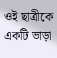ওই ছাত্রীকে একটি ভাড়া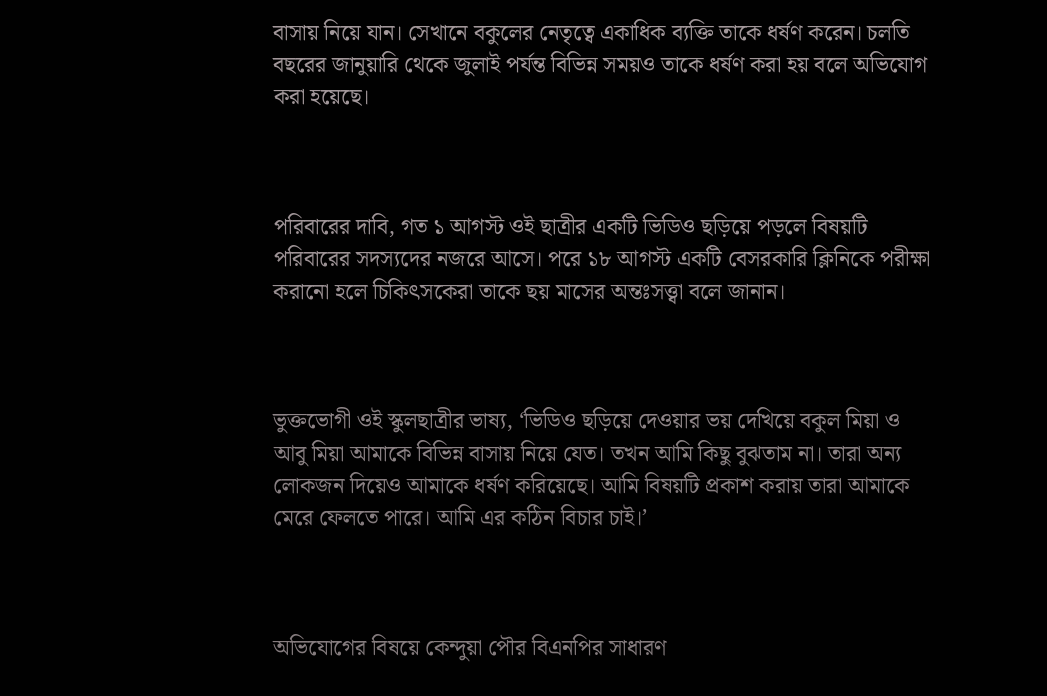বাসায় নিয়ে যান। সেখানে বকুলের নেতৃত্বে একাধিক ব্যক্তি তাকে ধর্ষণ করেন। চলতি বছরের জানুয়ারি থেকে জুলাই পর্যন্ত বিভিন্ন সময়ও তাকে ধর্ষণ করা হয় বলে অভিযোগ করা হয়েছে।



পরিবারের দাবি, গত ১ আগস্ট ওই ছাত্রীর একটি ভিডিও ছড়িয়ে পড়লে বিষয়টি পরিবারের সদস্যদের নজরে আসে। পরে ১৮ আগস্ট একটি বেসরকারি ক্লিনিকে পরীক্ষা করানো হলে চিকিৎসকেরা তাকে ছয় মাসের অন্তঃসত্ত্বা বলে জানান।



ভুক্তভোগী ওই স্কুলছাত্রীর ভাষ্য, ‘ভিডিও ছড়িয়ে দেওয়ার ভয় দেখিয়ে বকুল মিয়া ও আবু মিয়া আমাকে বিভিন্ন বাসায় নিয়ে যেত। তখন আমি কিছু বুঝতাম না। তারা অন্য লোকজন দিয়েও আমাকে ধর্ষণ করিয়েছে। আমি বিষয়টি প্রকাশ করায় তারা আমাকে মেরে ফেলতে পারে। আমি এর কঠিন বিচার চাই।’



অভিযোগের বিষয়ে কেন্দুয়া পৌর বিএনপির সাধারণ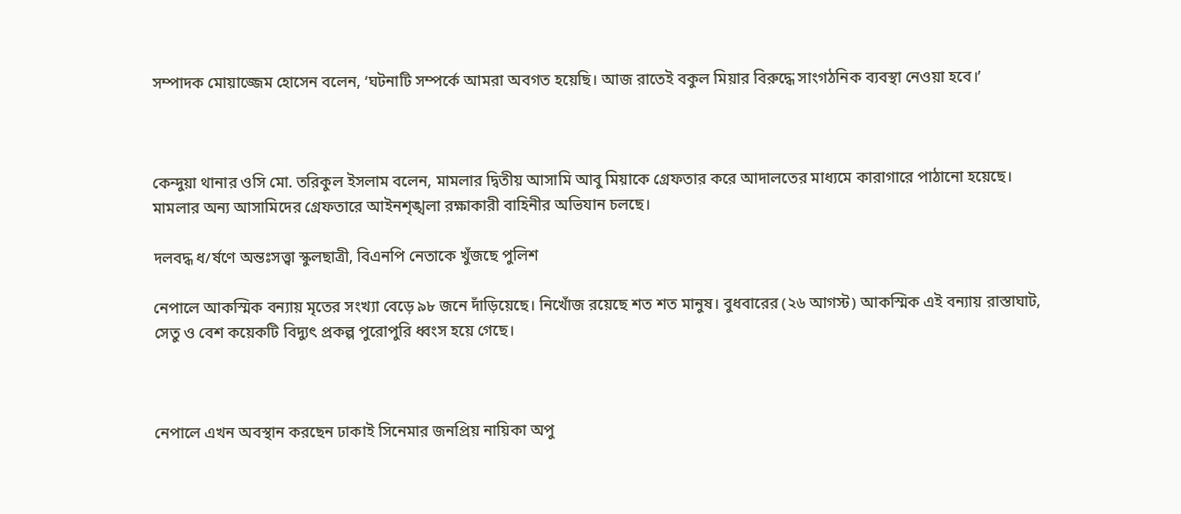সম্পাদক মোয়াজ্জেম হোসেন বলেন, ‘ঘটনাটি সম্পর্কে আমরা অবগত হয়েছি। আজ রাতেই বকুল মিয়ার বিরুদ্ধে সাংগঠনিক ব্যবস্থা নেওয়া হবে।’



কেন্দুয়া থানার ওসি মো. তরিকুল ইসলাম বলেন, মামলার দ্বিতীয় আসামি আবু মিয়াকে গ্রেফতার করে আদালতের মাধ্যমে কারাগারে পাঠানো হয়েছে। মামলার অন্য আসামিদের গ্রেফতারে আইনশৃঙ্খলা রক্ষাকারী বাহিনীর অভিযান চলছে।

দলবদ্ধ ধ/র্ষণে অন্তঃসত্ত্বা স্কুলছাত্রী, বিএনপি নেতাকে খুঁজছে পুলিশ

নেপালে আকস্মিক বন্যায় মৃতের সংখ্যা বেড়ে ৯৮ জনে দাঁড়িয়েছে। নিখোঁজ রয়েছে শত শত মানুষ। বুধবারের (২৬ আগস্ট) আকস্মিক এই বন্যায় রাস্তাঘাট, সেতু ও বেশ কয়েকটি বিদ্যুৎ প্রকল্প পুরোপুরি ধ্বংস হয়ে গেছে।



নেপালে এখন অবস্থান করছেন ঢাকাই সিনেমার জনপ্রিয় নায়িকা অপু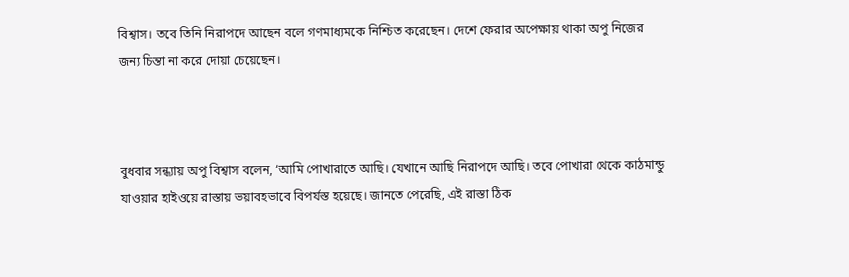বিশ্বাস। তবে তিনি নিরাপদে আছেন বলে গণমাধ্যমকে নিশ্চিত করেছেন। দেশে ফেরার অপেক্ষায় থাকা অপু নিজের জন্য চিন্তা না করে দোয়া চেয়েছেন।



বুধবার সন্ধ্যায় অপু বিশ্বাস বলেন, ‘আমি পোখারাতে আছি। যেখানে আছি নিরাপদে আছি। তবে পোখারা থেকে কাঠমান্ডু যাওয়ার হাইওয়ে রাস্তায় ভয়াবহভাবে বিপর্যস্ত হয়েছে। জানতে পেরেছি, এই রাস্তা ঠিক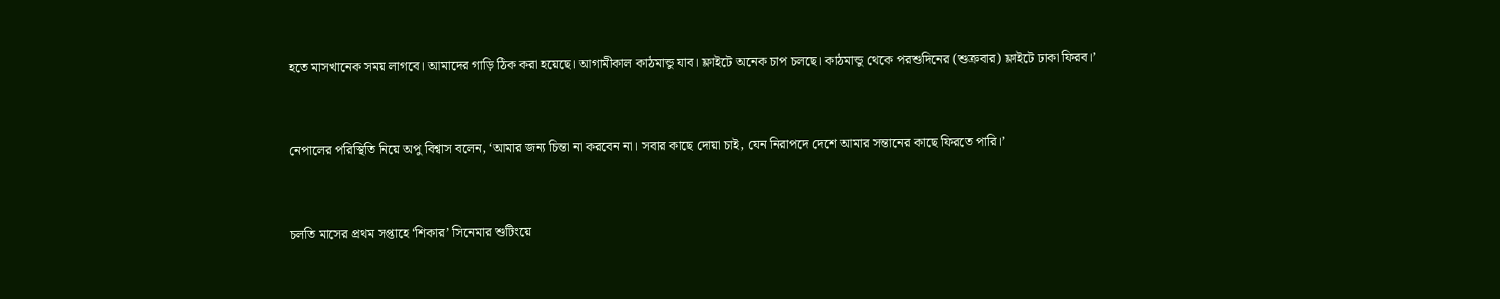হতে মাসখানেক সময় লাগবে। আমাদের গাড়ি ঠিক করা হয়েছে। আগামীকাল কাঠমান্ডু যাব। ফ্লাইটে অনেক চাপ চলছে। কাঠমান্ডু থেকে পরশুদিনের (শুক্রবার) ফ্লাইটে ঢাকা ফিরব।’



নেপালের পরিস্থিতি নিয়ে অপু বিশ্বাস বলেন, ‘আমার জন্য চিন্তা না করবেন না। সবার কাছে দোয়া চাই, যেন নিরাপদে দেশে আমার সন্তানের কাছে ফিরতে পারি।’



চলতি মাসের প্রথম সপ্তাহে ‘শিকার’ সিনেমার শুটিংয়ে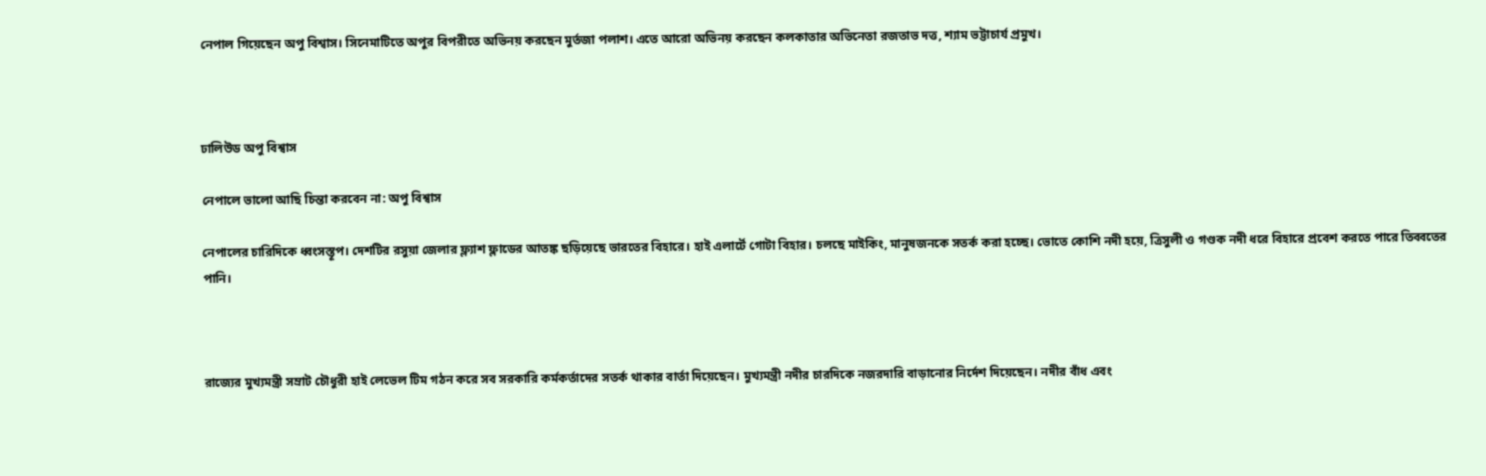নেপাল গিয়েছেন অপু বিশ্বাস। সিনেমাটিতে অপুর বিপরীতে অভিনয় করছেন মুর্তজা পলাশ। এতে আরো অভিনয় করছেন কলকাতার অভিনেতা রজতাভ দত্ত, শ্যাম ভট্টাচার্য প্রমুখ।



ঢালিউড অপু বিশ্বাস

নেপালে ভালো আছি চিন্তা করবেন না: অপু বিশ্বাস

নেপালের চারিদিকে ধ্বংসস্তূপ। দেশটির রসুয়া জেলার ফ্ল্যাশ ফ্লাডের আতঙ্ক ছড়িয়েছে ভারতের বিহারে। হাই এলার্টে গোটা বিহার। চলছে মাইকিং, মানুষজনকে সতর্ক করা হচ্ছে। ভোতে কোশি নদী হয়ে, ত্রিসুলী ও গণ্ডক নদী ধরে বিহারে প্রবেশ করতে পারে তিব্বতের পানি।



রাজ্যের মুখ্যমন্ত্রী সম্রাট চৌধুরী হাই লেভেল টিম গঠন করে সব সরকারি কর্মকর্তাদের সতর্ক থাকার বার্তা দিয়েছেন। মুখ্যমন্ত্রী নদীর চারদিকে নজরদারি বাড়ানোর নির্দেশ দিয়েছেন। নদীর বাঁধ এবং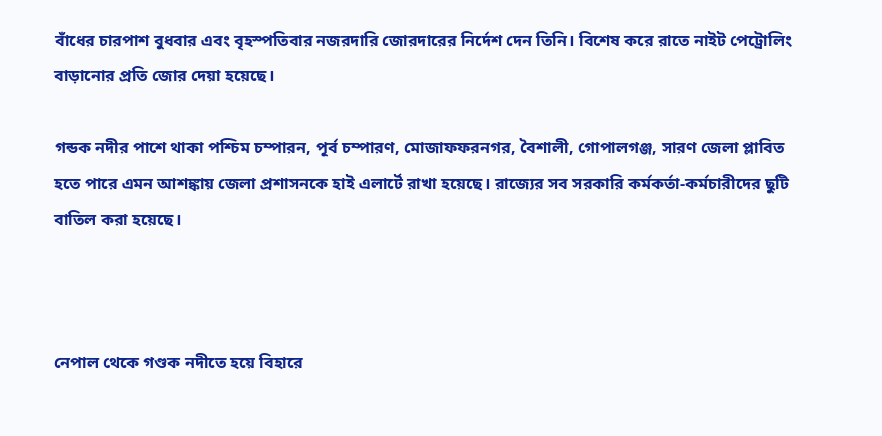বাঁধের চারপাশ বুধবার এবং বৃহস্পতিবার নজরদারি জোরদারের নির্দেশ দেন তিনি। বিশেষ করে রাতে নাইট পেট্রোলিং বাড়ানোর প্রতি জোর দেয়া হয়েছে।

গন্ডক নদীর পাশে থাকা পশ্চিম চম্পারন, পূর্ব চম্পারণ, মোজাফফরনগর, বৈশালী, গোপালগঞ্জ, সারণ জেলা প্লাবিত হতে পারে এমন আশঙ্কায় জেলা প্রশাসনকে হাই এলার্টে রাখা হয়েছে। রাজ্যের সব সরকারি কর্মকর্তা-কর্মচারীদের ছুটি বাতিল করা হয়েছে।



নেপাল থেকে গণ্ডক নদীতে হয়ে বিহারে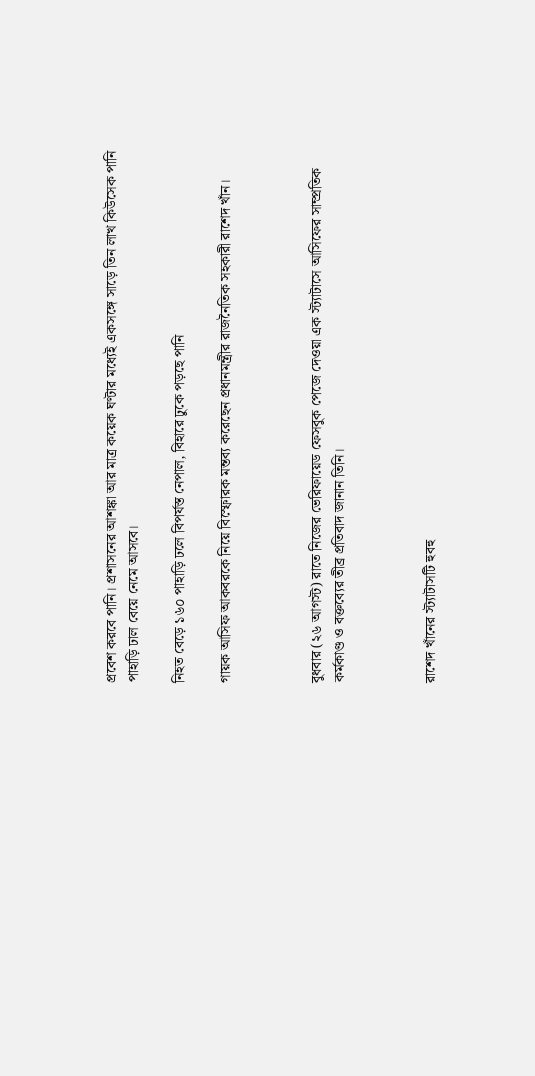প্রবেশ করবে পানি। প্রশাসনের আশঙ্কা আর মাত্র কয়েক ঘণ্টার মধ্যেই একসঙ্গে সাড়ে তিন লাখ কিউসেক পানি পাহাড়ি ঢাল বেয়ে নেমে আসবে।

নিহত বেড়ে ১৬০ পাহাড়ি ঢলে বিপর্যস্ত নেপাল, বিহারে ঢুকে পড়ছে পানি

গায়ক আসিফ আকবরকে নিয়ে বিস্ফোরক মন্তব্য করেছেন প্রধানমন্ত্রীর রাজনৈতিক সহকারী রাশেদ খাঁন।



বুধবার (২৬ আগস্ট) রাতে নিজের ভেরিফায়েড ফেসবুক পেজে দেওয়া এক স্ট্যাটাসে আসিফের সাম্প্রতিক কর্মকাণ্ড ও বক্তব্যের তীব্র প্রতিবাদ জানান তিনি।



রাশেদ খাঁনের স্ট্যাটাসটি হুবহু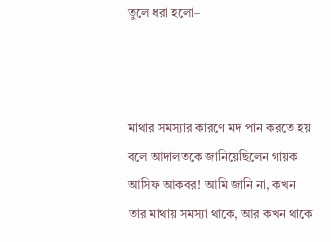তুলে ধরা হলো–



মাথার সমস্যার কারণে মদ পান করতে হয় বলে আদালতকে জানিয়েছিলেন গায়ক আসিফ আকবর! আমি জানি না, কখন তার মাথায় সমস্যা থাকে, আর কখন থাকে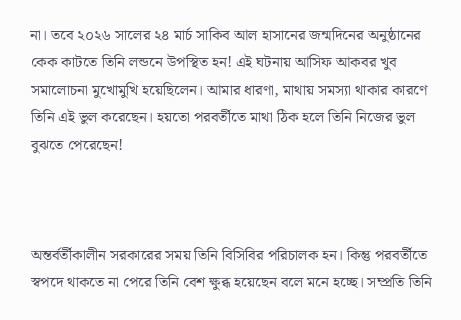না। তবে ২০২৬ সালের ২৪ মার্চ সাকিব আল হাসানের জন্মদিনের অনুষ্ঠানের কেক কাটতে তিনি লন্ডনে উপস্থিত হন! এই ঘটনায় আসিফ আকবর খুব সমালোচনা মুখোমুখি হয়েছিলেন। আমার ধারণা, মাথায় সমস্যা থাকার কারণে তিনি এই ভুল করেছেন। হয়তো পরবর্তীতে মাথা ঠিক হলে তিনি নিজের ভুল বুঝতে পেরেছেন!



অন্তর্বর্তীকালীন সরকারের সময় তিনি বিসিবির পরিচালক হন। কিন্তু পরবর্তীতে স্বপদে থাকতে না পেরে তিনি বেশ ক্ষুব্ধ হয়েছেন বলে মনে হচ্ছে। সম্প্রতি তিনি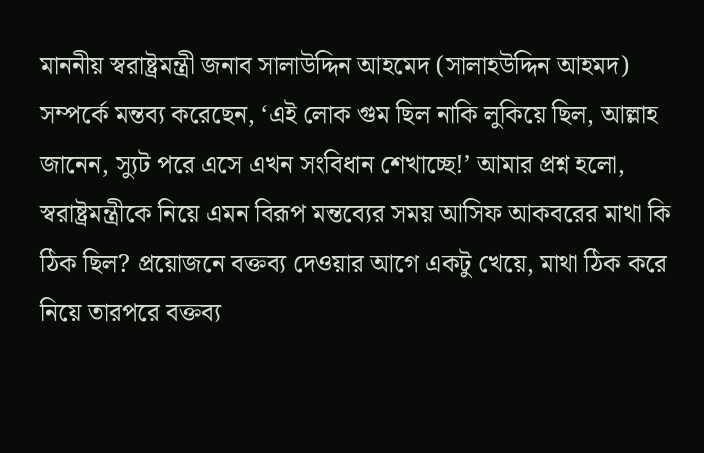মাননীয় স্বরাষ্ট্রমন্ত্রী জনাব সালাউদ্দিন আহমেদ (সালাহউদ্দিন আহমদ) সম্পর্কে মন্তব্য করেছেন, ‘এই লোক গুম ছিল নাকি লুকিয়ে ছিল, আল্লাহ জানেন, স্যুট পরে এসে এখন সংবিধান শেখাচ্ছে!’ আমার প্রশ্ন হলো, স্বরাষ্ট্রমন্ত্রীকে নিয়ে এমন বিরূপ মন্তব্যের সময় আসিফ আকবরের মাথা কি ঠিক ছিল? প্রয়োজনে বক্তব্য দেওয়ার আগে একটু খেয়ে, মাথা ঠিক করে নিয়ে তারপরে বক্তব্য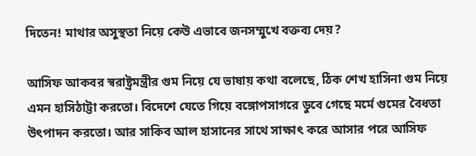দিতেন! মাথার অসুস্থতা নিয়ে কেউ এভাবে জনসম্মুখে বক্তব্য দেয়?

আসিফ আকবর স্বরাষ্ট্রমন্ত্রীর গুম নিয়ে যে ভাষায় কথা বলেছে, ঠিক শেখ হাসিনা গুম নিয়ে এমন হাসিঠাট্টা করতো। বিদেশে যেতে গিয়ে বঙ্গোপসাগরে ডুবে গেছে মর্মে গুমের বৈধতা উৎপাদন করতো। আর সাকিব আল হাসানের সাথে সাক্ষাৎ করে আসার পরে আসিফ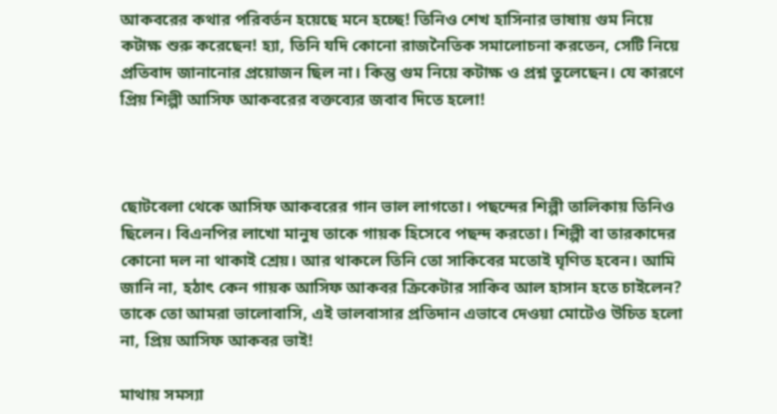আকবরের কথার পরিবর্তন হয়েছে মনে হচ্ছে! তিনিও শেখ হাসিনার ভাষায় গুম নিয়ে কটাক্ষ শুরু করেছেন! হ্যা, তিনি যদি কোনো রাজনৈতিক সমালোচনা করতেন, সেটি নিয়ে প্রতিবাদ জানানোর প্রয়োজন ছিল না। কিন্তু গুম নিয়ে কটাক্ষ ও প্রশ্ন তুলেছেন। যে কারণে প্রিয় শিল্পী আসিফ আকবরের বক্তব্যের জবাব দিতে হলো!



ছোটবেলা থেকে আসিফ আকবরের গান ভাল লাগতো। পছন্দের শিল্পী তালিকায় তিনিও ছিলেন। বিএনপির লাখো মানুষ তাকে গায়ক হিসেবে পছন্দ করতো। শিল্পী বা তারকাদের কোনো দল না থাকাই শ্রেয়। আর থাকলে তিনি তো সাকিবের মতোই ঘৃণিত হবেন। আমি জানি না, হঠাৎ কেন গায়ক আসিফ আকবর ক্রিকেটার সাকিব আল হাসান হতে চাইলেন? তাকে তো আমরা ভালোবাসি, এই ভালবাসার প্রতিদান এভাবে দেওয়া মোটেও উচিত হলো না, প্রিয় আসিফ আকবর ভাই!

মাথায় সমস্যা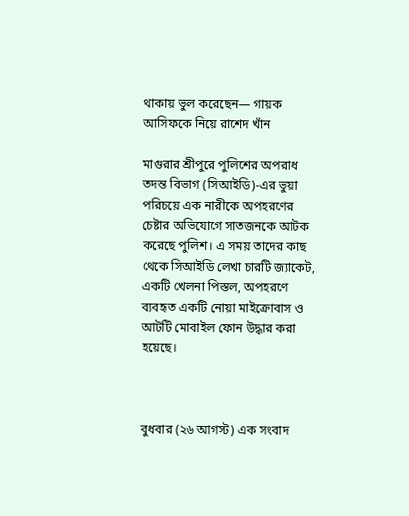থাকায় ভুল করেছেন— গায়ক আসিফকে নিয়ে রাশেদ খাঁন

মাগুরার শ্রীপুরে পুলিশের অপরাধ তদন্ত বিভাগ (সিআইডি)-এর ভুয়া পরিচয়ে এক নারীকে অপহরণের চেষ্টার অভিযোগে সাতজনকে আটক করেছে পুলিশ। এ সময় তাদের কাছ থেকে সিআইডি লেখা চারটি জ্যাকেট, একটি খেলনা পিস্তল, অপহরণে ব্যবহৃত একটি নোয়া মাইক্রোবাস ও আটটি মোবাইল ফোন উদ্ধার করা হয়েছে।



বুধবার (২৬ আগস্ট) এক সংবাদ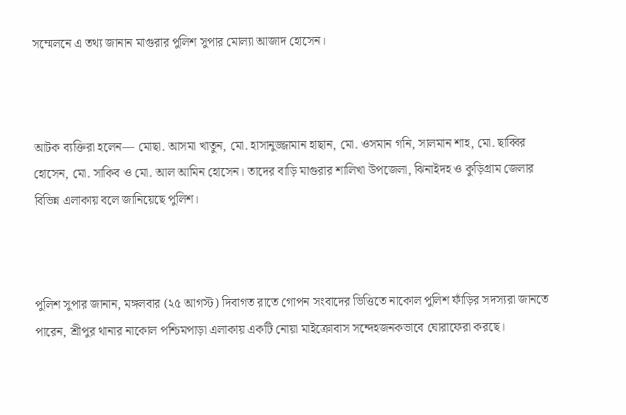সম্মেলনে এ তথ্য জানান মাগুরার পুলিশ সুপার মোল্যা আজাদ হোসেন।



আটক ব্যক্তিরা হলেন— মোছা. আসমা খাতুন, মো. হাসানুজ্জামান হাছান, মো. ওসমান গনি, সালমান শাহ, মো. ছাব্বির হোসেন, মো. সাকিব ও মো. আল আমিন হোসেন। তাদের বাড়ি মাগুরার শালিখা উপজেলা, ঝিনাইদহ ও কুড়িগ্রাম জেলার বিভিন্ন এলাকায় বলে জানিয়েছে পুলিশ।



পুলিশ সুপার জানান, মঙ্গলবার (২৫ আগস্ট) দিবাগত রাতে গোপন সংবাদের ভিত্তিতে নাকোল পুলিশ ফাঁড়ির সদস্যরা জানতে পারেন, শ্রীপুর থানার নাকোল পশ্চিমপাড়া এলাকায় একটি নোয়া মাইক্রোবাস সন্দেহজনকভাবে ঘোরাফেরা করছে।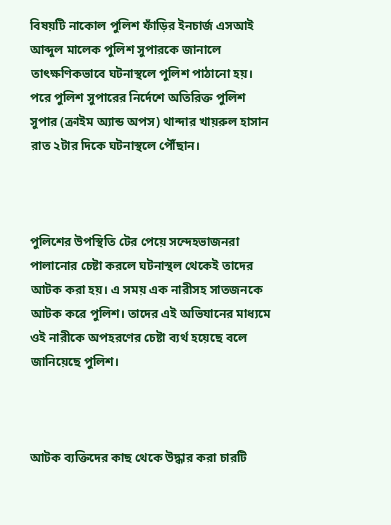বিষয়টি নাকোল পুলিশ ফাঁড়ির ইনচার্জ এসআই আব্দুল মালেক পুলিশ সুপারকে জানালে তাৎক্ষণিকভাবে ঘটনাস্থলে পুলিশ পাঠানো হয়। পরে পুলিশ সুপারের নির্দেশে অতিরিক্ত পুলিশ সুপার (ক্রাইম অ্যান্ড অপস) থান্দার খায়রুল হাসান রাত ২টার দিকে ঘটনাস্থলে পৌঁছান।



পুলিশের উপস্থিতি টের পেয়ে সন্দেহভাজনরা পালানোর চেষ্টা করলে ঘটনাস্থল থেকেই তাদের আটক করা হয়। এ সময় এক নারীসহ সাতজনকে আটক করে পুলিশ। তাদের এই অভিযানের মাধ্যমে ওই নারীকে অপহরণের চেষ্টা ব্যর্থ হয়েছে বলে জানিয়েছে পুলিশ।



আটক ব্যক্তিদের কাছ থেকে উদ্ধার করা চারটি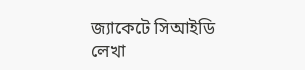জ্যাকেটে সিআইডি লেখা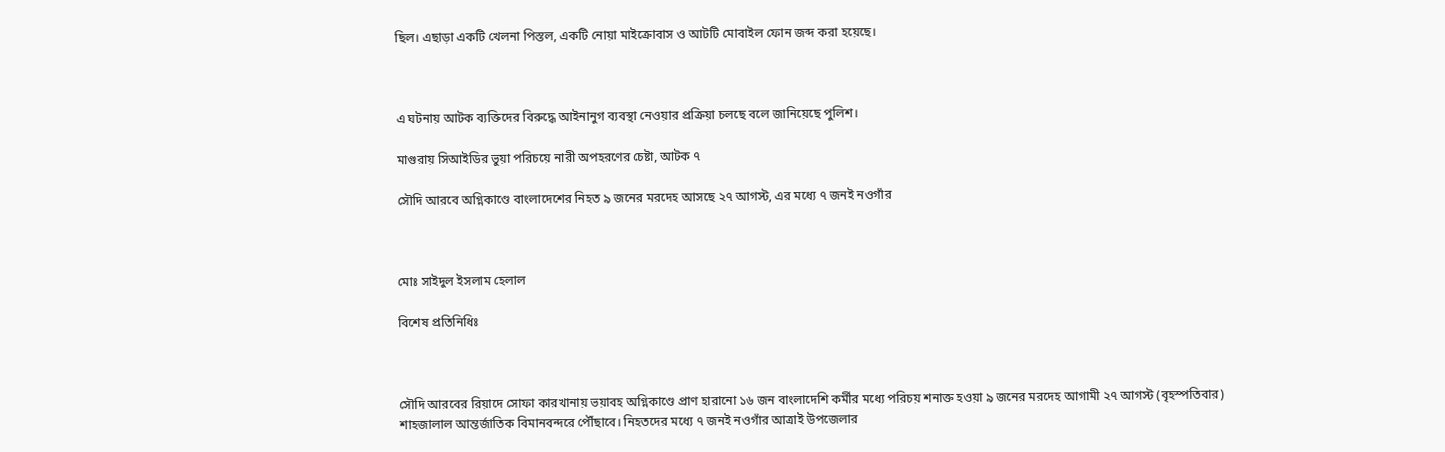ছিল। এছাড়া একটি খেলনা পিস্তল, একটি নোয়া মাইক্রোবাস ও আটটি মোবাইল ফোন জব্দ করা হয়েছে।



এ ঘটনায় আটক ব্যক্তিদের বিরুদ্ধে আইনানুগ ব্যবস্থা নেওয়ার প্রক্রিয়া চলছে বলে জানিয়েছে পুলিশ।

মাগুরায় সিআইডির ভুয়া পরিচয়ে নারী অপহরণের চেষ্টা, আটক ৭

সৌদি আরবে অগ্নিকাণ্ডে বাংলাদেশের নিহত ৯ জনের মরদেহ আসছে ২৭ আগস্ট, এর মধ্যে ৭ জনই নওগাঁর



মোঃ সাইদুল ইসলাম হেলাল

বিশেষ প্রতিনিধিঃ



সৌদি আরবের রিয়াদে সোফা কারখানায় ভয়াবহ অগ্নিকাণ্ডে প্রাণ হারানো ১৬ জন বাংলাদেশি কর্মীর মধ্যে পরিচয় শনাক্ত হওয়া ৯ জনের মরদেহ আগামী ২৭ আগস্ট (বৃহস্পতিবার) শাহজালাল আন্তর্জাতিক বিমানবন্দরে পৌঁছাবে। নিহতদের মধ্যে ৭ জনই নওগাঁর আত্রাই উপজেলার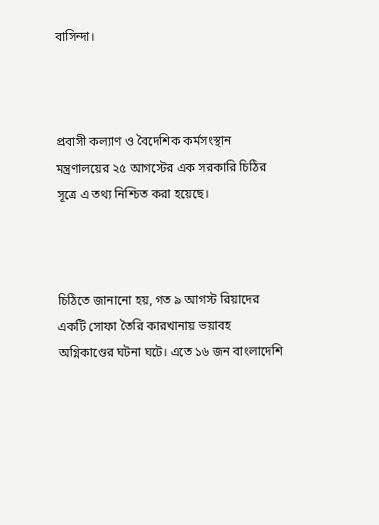বাসিন্দা।



প্রবাসী কল্যাণ ও বৈদেশিক কর্মসংস্থান মন্ত্রণালয়ের ২৫ আগস্টের এক সরকারি চিঠির সূত্রে এ তথ্য নিশ্চিত করা হয়েছে।



চিঠিতে জানানো হয়, গত ৯ আগস্ট রিয়াদের একটি সোফা তৈরি কারখানায় ভয়াবহ অগ্নিকাণ্ডের ঘটনা ঘটে। এতে ১৬ জন বাংলাদেশি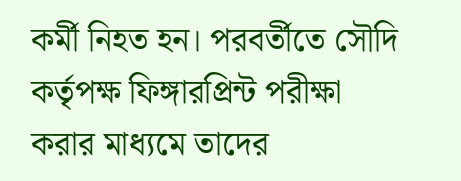কর্মী নিহত হন। পরবর্তীতে সৌদি কর্তৃপক্ষ ফিঙ্গারপ্রিন্ট পরীক্ষা করার মাধ্যমে তাদের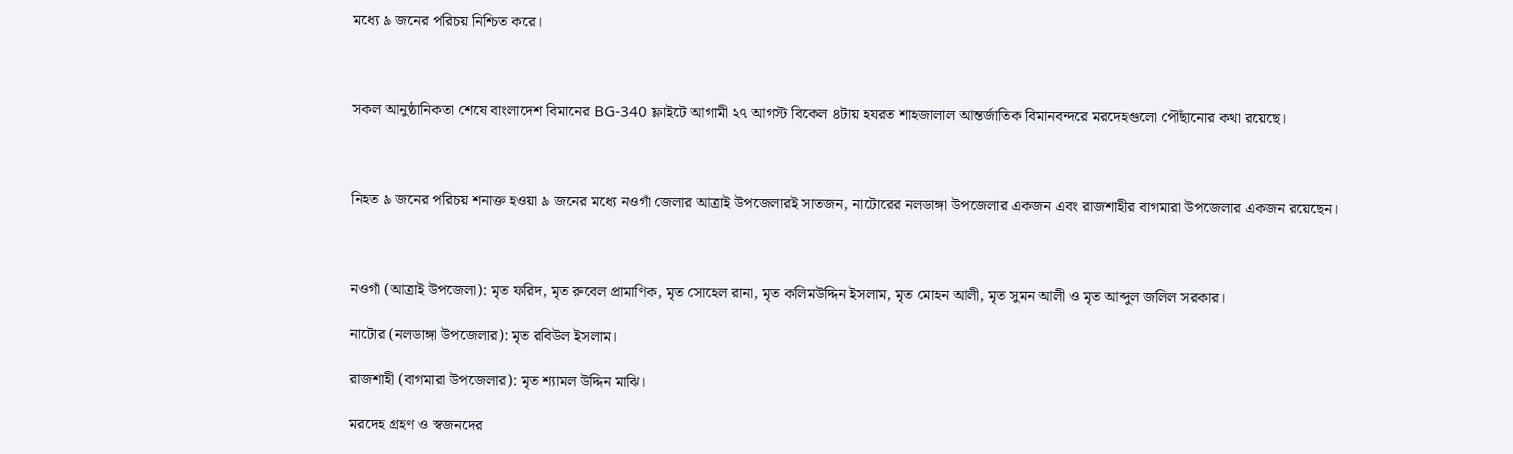মধ্যে ৯ জনের পরিচয় নিশ্চিত করে।



সকল আনুষ্ঠানিকতা শেষে বাংলাদেশ বিমানের BG-340 ফ্লাইটে আগামী ২৭ আগস্ট বিকেল ৪টায় হযরত শাহজালাল আন্তর্জাতিক বিমানবন্দরে মরদেহগুলো পৌঁছানোর কথা রয়েছে।



নিহত ৯ জনের পরিচয় শনাক্ত হওয়া ৯ জনের মধ্যে নওগাঁ জেলার আত্রাই উপজেলারই সাতজন, নাটোরের নলডাঙ্গা উপজেলার একজন এবং রাজশাহীর বাগমারা উপজেলার একজন রয়েছেন।



নওগাঁ (আত্রাই উপজেলা): মৃত ফরিদ, মৃত রুবেল প্রামাণিক, মৃত সোহেল রানা, মৃত কলিমউদ্দিন ইসলাম, মৃত মোহন আলী, মৃত সুমন আলী ও মৃত আব্দুল জলিল সরকার।

নাটোর (নলডাঙ্গা উপজেলার): মৃত রবিউল ইসলাম।

রাজশাহী (বাগমারা উপজেলার): মৃত শ্যামল উদ্দিন মাঝি।

মরদেহ গ্রহণ ও স্বজনদের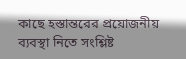কাছে হস্তান্তরের প্রয়োজনীয় ব্যবস্থা নিতে সংশ্লিষ্ট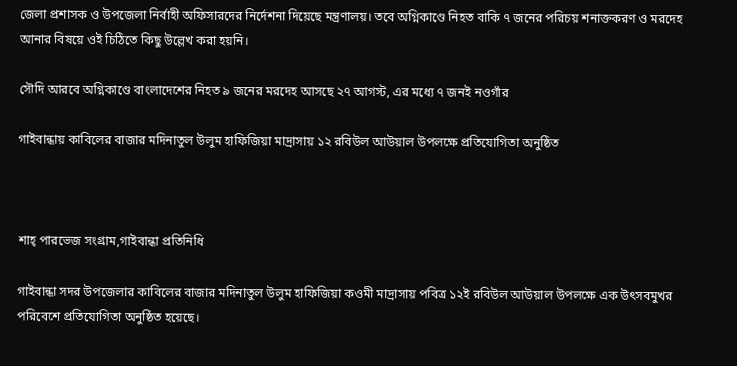জেলা প্রশাসক ও উপজেলা নির্বাহী অফিসারদের নির্দেশনা দিয়েছে মন্ত্রণালয়। তবে অগ্নিকাণ্ডে নিহত বাকি ৭ জনের পরিচয় শনাক্তকরণ ও মরদেহ আনার বিষয়ে ওই চিঠিতে কিছু উল্লেখ করা হয়নি।

সৌদি আরবে অগ্নিকাণ্ডে বাংলাদেশের নিহত ৯ জনের মরদেহ আসছে ২৭ আগস্ট, এর মধ্যে ৭ জনই নওগাঁর

গাইবান্ধায় কাবিলের বাজার মদিনাতুল উলুম হাফিজিয়া মাদ্রাসায় ১২ রবিউল আউয়াল উপলক্ষে প্রতিযোগিতা অনুষ্ঠিত



শাহ্ পারভেজ সংগ্রাম,গাইবান্ধা প্রতিনিধি

গাইবান্ধা সদর উপজেলার কাবিলের বাজার মদিনাতুল উলুম হাফিজিয়া কওমী মাদ্রাসায় পবিত্র ১২ই রবিউল আউয়াল উপলক্ষে এক উৎসবমুখর পরিবেশে প্রতিযোগিতা অনুষ্ঠিত হয়েছে।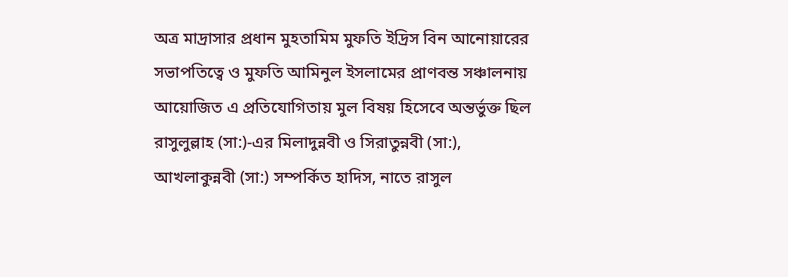অত্র মাদ্রাসার প্রধান মুহতামিম মুফতি ইদ্রিস বিন আনোয়ারের সভাপতিত্বে ও মুফতি আমিনুল ইসলামের প্রাণবন্ত সঞ্চালনায় আয়োজিত এ প্রতিযোগিতায় মুল বিষয় হিসেবে অন্তর্ভুক্ত ছিল রাসুলুল্লাহ (সা:)-এর মিলাদুন্নবী ও সিরাতুন্নবী (সা:), আখলাকুন্নবী (সা:) সম্পর্কিত হাদিস, নাতে রাসুল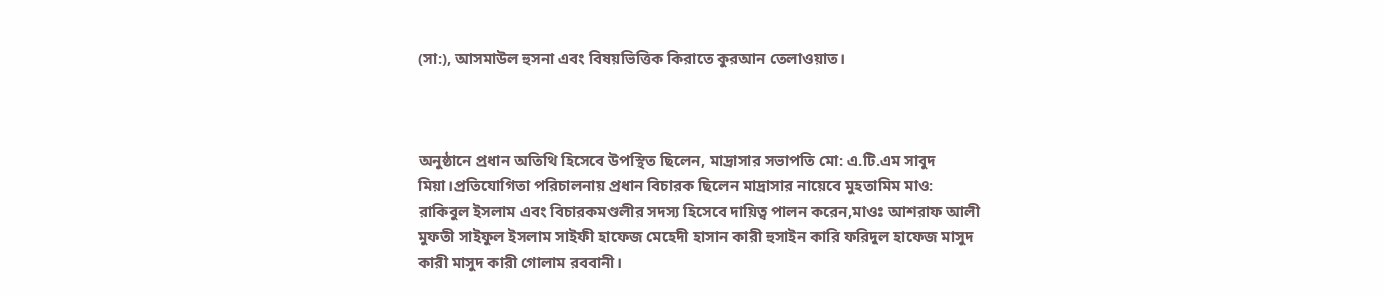(সা:), আসমাউল হুসনা এবং বিষয়ভিত্তিক কিরাতে কুরআন তেলাওয়াত।



অনুষ্ঠানে প্রধান অতিথি হিসেবে উপস্থিত ছিলেন, মাদ্রাসার সভাপতি মো: এ.টি.এম সাবুদ মিয়া।প্রতিযোগিতা পরিচালনায় প্রধান বিচারক ছিলেন মাদ্রাসার নায়েবে মুহতামিম মাও: রাকিবুল ইসলাম এবং বিচারকমণ্ডলীর সদস্য হিসেবে দায়িত্ব পালন করেন,মাওঃ আশরাফ আলী মুফতী সাইফুল ইসলাম সাইফী হাফেজ মেহেদী হাসান কারী হুসাইন কারি ফরিদুল হাফেজ মাসুদ কারী মাসুদ কারী গোলাম রববানী।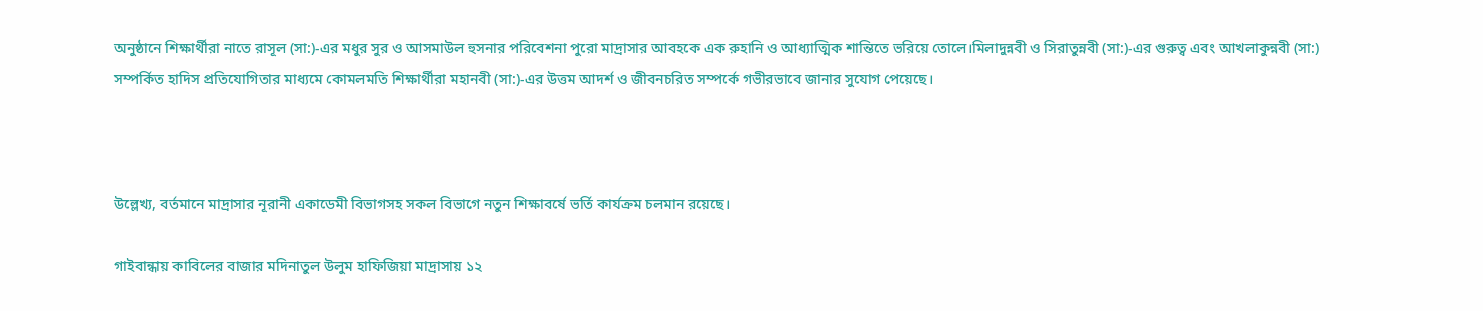অনুষ্ঠানে শিক্ষার্থীরা নাতে রাসূল (সা:)-এর মধুর সুর ও আসমাউল হুসনার পরিবেশনা পুরো মাদ্রাসার আবহকে এক রুহানি ও আধ্যাত্মিক শান্তিতে ভরিয়ে তোলে।মিলাদুন্নবী ও সিরাতুন্নবী (সা:)-এর গুরুত্ব এবং আখলাকুন্নবী (সা:) সম্পর্কিত হাদিস প্রতিযোগিতার মাধ্যমে কোমলমতি শিক্ষার্থীরা মহানবী (সা:)-এর উত্তম আদর্শ ও জীবনচরিত সম্পর্কে গভীরভাবে জানার সুযোগ পেয়েছে।



উল্লেখ্য, বর্তমানে মাদ্রাসার নূরানী একাডেমী বিভাগসহ সকল বিভাগে নতুন শিক্ষাবর্ষে ভর্তি কার্যক্রম চলমান রয়েছে।

গাইবান্ধায় কাবিলের বাজার মদিনাতুল উলুম হাফিজিয়া মাদ্রাসায় ১২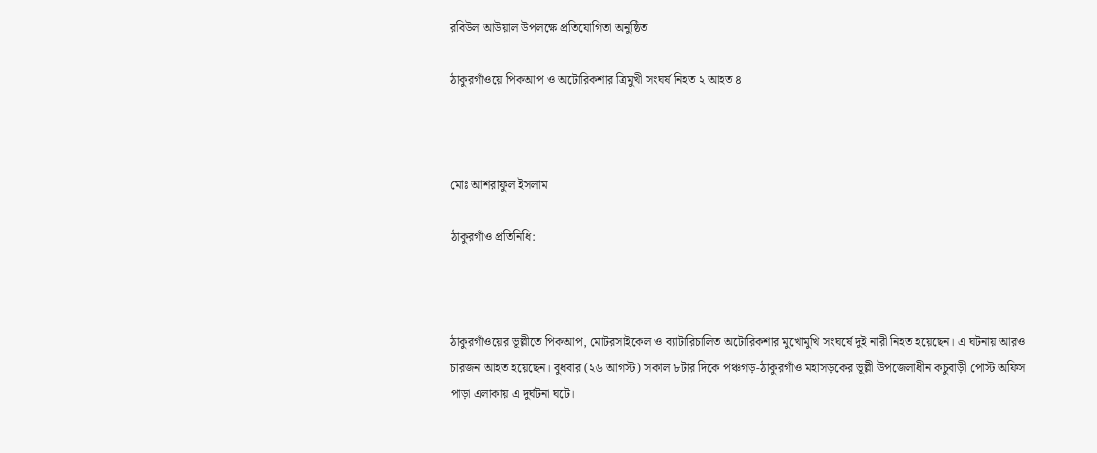রবিউল আউয়াল উপলক্ষে প্রতিযোগিতা অনুষ্ঠিত

ঠাকুরগাঁওয়ে পিকআপ ও অটোরিকশার ত্রিমুখী সংঘর্ষ নিহত ২ আহত ৪



মোঃ আশরাফুল ইসলাম

ঠাকুরগাঁও প্রতিনিধি:



ঠাকুরগাঁওয়ের ভূল্লীতে পিকআপ, মোটরসাইকেল ও ব্যাটারিচালিত অটোরিকশার মুখোমুখি সংঘর্ষে দুই নারী নিহত হয়েছেন। এ ঘটনায় আরও চারজন আহত হয়েছেন। বুধবার (২৬ আগস্ট) সকাল ৮টার দিকে পঞ্চগড়-ঠাকুরগাঁও মহাসড়কের ভূল্লী উপজেলাধীন কচুবাড়ী পোস্ট অফিস পাড়া এলাকায় এ দুর্ঘটনা ঘটে।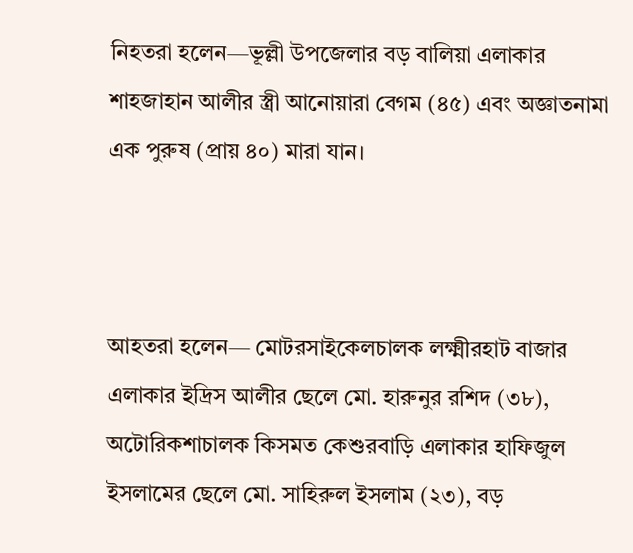নিহতরা হলেন—ভূল্লী উপজেলার বড় বালিয়া এলাকার শাহজাহান আলীর স্ত্রী আনোয়ারা বেগম (৪৫) এবং অজ্ঞাতনামা এক পুরুষ (প্রায় ৪০) মারা যান।



আহতরা হলেন— মোটরসাইকেলচালক লক্ষ্মীরহাট বাজার এলাকার ইদ্রিস আলীর ছেলে মো. হারুনুর রশিদ (৩৮), অটোরিকশাচালক কিসমত কেশুরবাড়ি এলাকার হাফিজুল ইসলামের ছেলে মো. সাহিরুল ইসলাম (২৩), বড়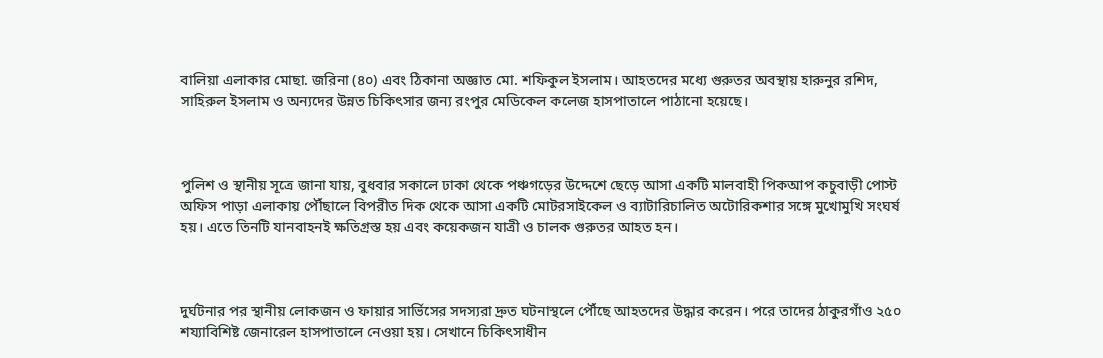বালিয়া এলাকার মোছা. জরিনা (৪০) এবং ঠিকানা অজ্ঞাত মো. শফিকুল ইসলাম। আহতদের মধ্যে গুরুতর অবস্থায় হারুনুর রশিদ, সাহিরুল ইসলাম ও অন্যদের উন্নত চিকিৎসার জন্য রংপুর মেডিকেল কলেজ হাসপাতালে পাঠানো হয়েছে।



পুলিশ ও স্থানীয় সূত্রে জানা যায়, বুধবার সকালে ঢাকা থেকে পঞ্চগড়ের উদ্দেশে ছেড়ে আসা একটি মালবাহী পিকআপ কচুবাড়ী পোস্ট অফিস পাড়া এলাকায় পৌঁছালে বিপরীত দিক থেকে আসা একটি মোটরসাইকেল ও ব্যাটারিচালিত অটোরিকশার সঙ্গে মুখোমুখি সংঘর্ষ হয়। এতে তিনটি যানবাহনই ক্ষতিগ্রস্ত হয় এবং কয়েকজন যাত্রী ও চালক গুরুতর আহত হন।



দুর্ঘটনার পর স্থানীয় লোকজন ও ফায়ার সার্ভিসের সদস্যরা দ্রুত ঘটনাস্থলে পৌঁছে আহতদের উদ্ধার করেন। পরে তাদের ঠাকুরগাঁও ২৫০ শয্যাবিশিষ্ট জেনারেল হাসপাতালে নেওয়া হয়। সেখানে চিকিৎসাধীন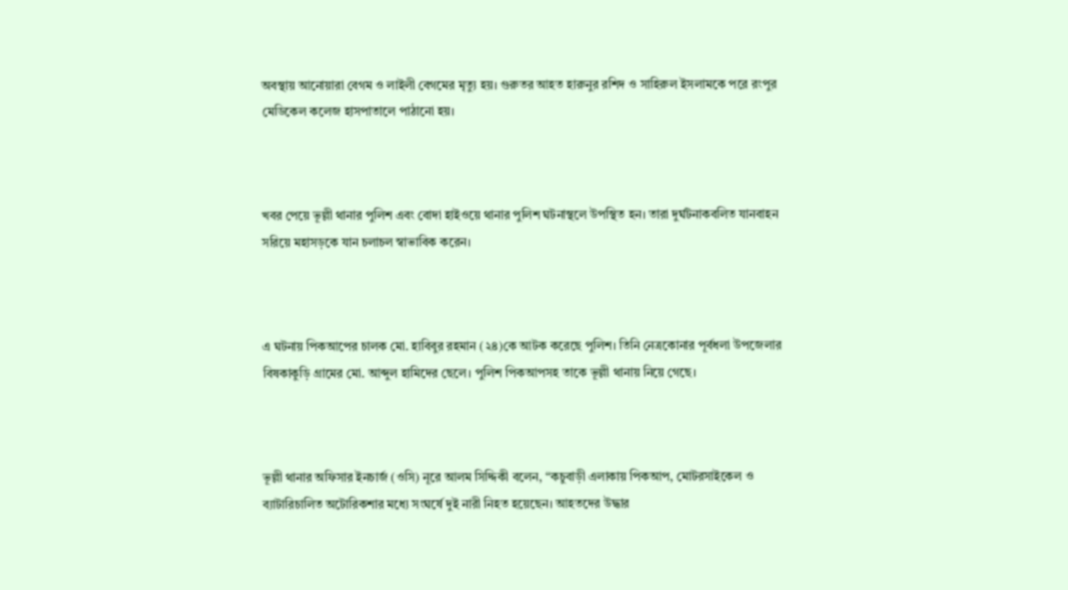অবস্থায় আনোয়ারা বেগম ও লাইলী বেগমের মৃত্যু হয়। গুরুতর আহত হারুনুর রশিদ ও সাহিরুল ইসলামকে পরে রংপুর মেডিকেল কলেজ হাসপাতালে পাঠানো হয়।



খবর পেয়ে ভূল্লী থানার পুলিশ এবং বোদা হাইওয়ে থানার পুলিশ ঘটনাস্থলে উপস্থিত হন। তারা দুর্ঘটনাকবলিত যানবাহন সরিয়ে মহাসড়কে যান চলাচল স্বাভাবিক করেন।



এ ঘটনায় পিকআপের চালক মো. হাবিবুর রহমান (২৪)কে আটক করেছে পুলিশ। তিনি নেত্রকোনার পূর্বধলা উপজেলার বিষকাকুড়ি গ্রামের মো. আব্দুল হামিদের ছেলে। পুলিশ পিকআপসহ তাকে ভূল্লী থানায় নিয়ে গেছে।



ভূল্লী থানার অফিসার ইনচার্জ (ওসি) নূরে আলম সিদ্দিকী বলেন, “কচুবাড়ী এলাকায় পিকআপ, মোটরসাইকেল ও ব্যাটারিচালিত অটোরিকশার মধ্যে সংঘর্ষে দুই নারী নিহত হয়েছেন। আহতদের উদ্ধার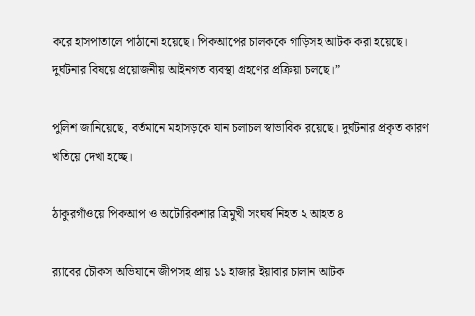করে হাসপাতালে পাঠানো হয়েছে। পিকআপের চালককে গাড়িসহ আটক করা হয়েছে। দুর্ঘটনার বিষয়ে প্রয়োজনীয় আইনগত ব্যবস্থা গ্রহণের প্রক্রিয়া চলছে।”

পুলিশ জানিয়েছে, বর্তমানে মহাসড়কে যান চলাচল স্বাভাবিক রয়েছে। দুর্ঘটনার প্রকৃত কারণ খতিয়ে দেখা হচ্ছে।

ঠাকুরগাঁওয়ে পিকআপ ও অটোরিকশার ত্রিমুখী সংঘর্ষ নিহত ২ আহত ৪

র‌্যাবের চৌকস অভিযানে জীপসহ প্রায় ১১ হাজার ইয়াবার চালান আটক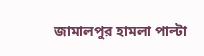জামালপুর হামলা পাল্টা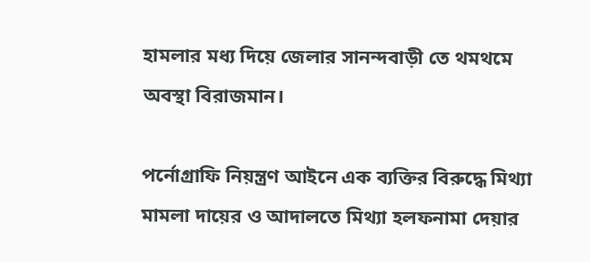হামলার মধ্য দিয়ে জেলার সানন্দবাড়ী তে থমথমে অবস্থা বিরাজমান।

পর্নোগ্রাফি নিয়ন্ত্রণ আইনে এক ব্যক্তির বিরুদ্ধে মিথ্যা মামলা দায়ের ও আদালতে মিথ্যা হলফনামা দেয়ার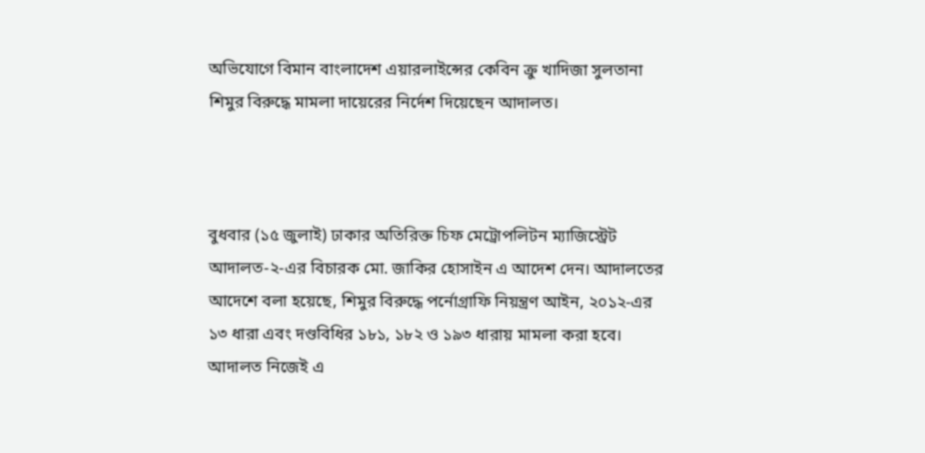অভিযোগে বিমান বাংলাদেশ এয়ারলাইন্সের কেবিন ক্রু খাদিজা সুলতানা শিমুর বিরুদ্ধে মামলা দায়েরের নির্দেশ দিয়েছেন আদালত।



বুধবার (১৫ জুলাই) ঢাকার অতিরিক্ত চিফ মেট্রোপলিটন ম্যাজিস্ট্রেট আদালত-২-এর বিচারক মো. জাকির হোসাইন এ আদেশ দেন। আদালতের আদেশে বলা হয়েছে, শিমুর বিরুদ্ধে পর্নোগ্রাফি নিয়ন্ত্রণ আইন, ২০১২-এর ১৩ ধারা এবং দণ্ডবিধির ১৮১, ১৮২ ও ১৯৩ ধারায় মামলা করা হবে। আদালত নিজেই এ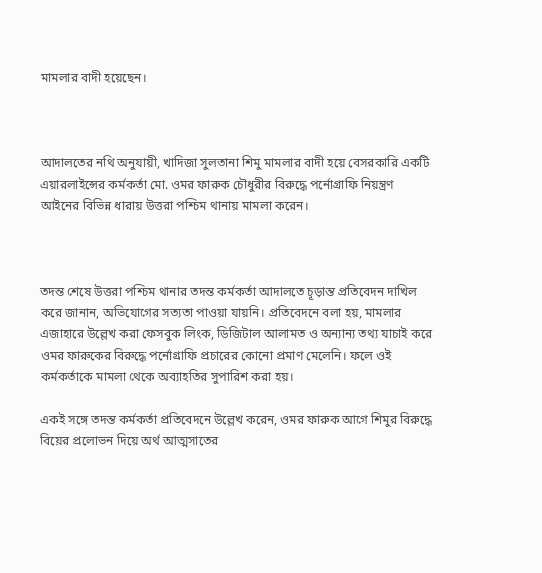মামলার বাদী হয়েছেন।



আদালতের নথি অনুযায়ী, খাদিজা সুলতানা শিমু মামলার বাদী হয়ে বেসরকারি একটি এয়ারলাইন্সের কর্মকর্তা মো. ওমর ফারুক চৌধুরীর বিরুদ্ধে পর্নোগ্রাফি নিয়ন্ত্রণ আইনের বিভিন্ন ধারায় উত্তরা পশ্চিম থানায় মামলা করেন।



তদন্ত শেষে উত্তরা পশ্চিম থানার তদন্ত কর্মকর্তা আদালতে চূড়ান্ত প্রতিবেদন দাখিল করে জানান, অভিযোগের সত্যতা পাওয়া যায়নি। প্রতিবেদনে বলা হয়, মামলার এজাহারে উল্লেখ করা ফেসবুক লিংক, ডিজিটাল আলামত ও অন্যান্য তথ্য যাচাই করে ওমর ফারুকের বিরুদ্ধে পর্নোগ্রাফি প্রচারের কোনো প্রমাণ মেলেনি। ফলে ওই কর্মকর্তাকে মামলা থেকে অব্যাহতির সুপারিশ করা হয়।

একই সঙ্গে তদন্ত কর্মকর্তা প্রতিবেদনে উল্লেখ করেন, ওমর ফারুক আগে শিমুর বিরুদ্ধে বিয়ের প্রলোভন দিয়ে অর্থ আত্মসাতের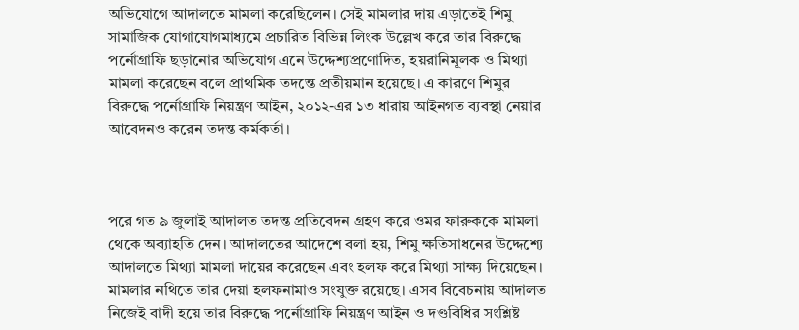অভিযোগে আদালতে মামলা করেছিলেন। সেই মামলার দায় এড়াতেই শিমু সামাজিক যোগাযোগমাধ্যমে প্রচারিত বিভিন্ন লিংক উল্লেখ করে তার বিরুদ্ধে পর্নোগ্রাফি ছড়ানোর অভিযোগ এনে উদ্দেশ্যপ্রণোদিত, হয়রানিমূলক ও মিথ্যা মামলা করেছেন বলে প্রাথমিক তদন্তে প্রতীয়মান হয়েছে। এ কারণে শিমুর বিরুদ্ধে পর্নোগ্রাফি নিয়ন্ত্রণ আইন, ২০১২-এর ১৩ ধারায় আইনগত ব্যবস্থা নেয়ার আবেদনও করেন তদন্ত কর্মকর্তা।



পরে গত ৯ জুলাই আদালত তদন্ত প্রতিবেদন গ্রহণ করে ওমর ফারুককে মামলা থেকে অব্যাহতি দেন। আদালতের আদেশে বলা হয়, শিমু ক্ষতিসাধনের উদ্দেশ্যে আদালতে মিথ্যা মামলা দায়ের করেছেন এবং হলফ করে মিথ্যা সাক্ষ্য দিয়েছেন। মামলার নথিতে তার দেয়া হলফনামাও সংযুক্ত রয়েছে। এসব বিবেচনায় আদালত নিজেই বাদী হয়ে তার বিরুদ্ধে পর্নোগ্রাফি নিয়ন্ত্রণ আইন ও দণ্ডবিধির সংশ্লিষ্ট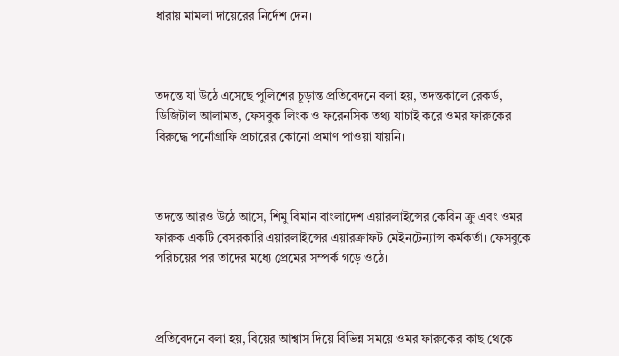ধারায় মামলা দায়েরের নির্দেশ দেন।



তদন্তে যা উঠে এসেছে পুলিশের চূড়ান্ত প্রতিবেদনে বলা হয়, তদন্তকালে রেকর্ড, ডিজিটাল আলামত, ফেসবুক লিংক ও ফরেনসিক তথ্য যাচাই করে ওমর ফারুকের বিরুদ্ধে পর্নোগ্রাফি প্রচারের কোনো প্রমাণ পাওয়া যায়নি।



তদন্তে আরও উঠে আসে, শিমু বিমান বাংলাদেশ এয়ারলাইন্সের কেবিন ক্রু এবং ওমর ফারুক একটি বেসরকারি এয়ারলাইন্সের এয়ারক্রাফট মেইনটেন্যান্স কর্মকর্তা। ফেসবুকে পরিচয়ের পর তাদের মধ্যে প্রেমের সম্পর্ক গড়ে ওঠে।



প্রতিবেদনে বলা হয়, বিয়ের আশ্বাস দিয়ে বিভিন্ন সময়ে ওমর ফারুকের কাছ থেকে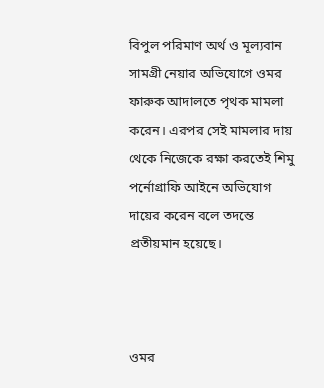বিপুল পরিমাণ অর্থ ও মূল্যবান সামগ্রী নেয়ার অভিযোগে ওমর ফারুক আদালতে পৃথক মামলা করেন। এরপর সেই মামলার দায় থেকে নিজেকে রক্ষা করতেই শিমু পর্নোগ্রাফি আইনে অভিযোগ দায়ের করেন বলে তদন্তে প্রতীয়মান হয়েছে।



ওমর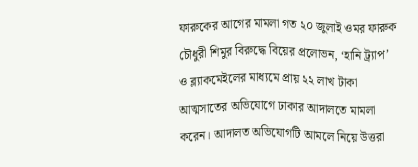ফারুকের আগের মামলা গত ২০ জুলাই ওমর ফারুক চৌধুরী শিমুর বিরুদ্ধে বিয়ের প্রলোভন, ‘হানি ট্র্যাপ’ ও ব্ল্যাকমেইলের মাধ্যমে প্রায় ২২ লাখ টাকা আত্মসাতের অভিযোগে ঢাকার আদালতে মামলা করেন। আদালত অভিযোগটি আমলে নিয়ে উত্তরা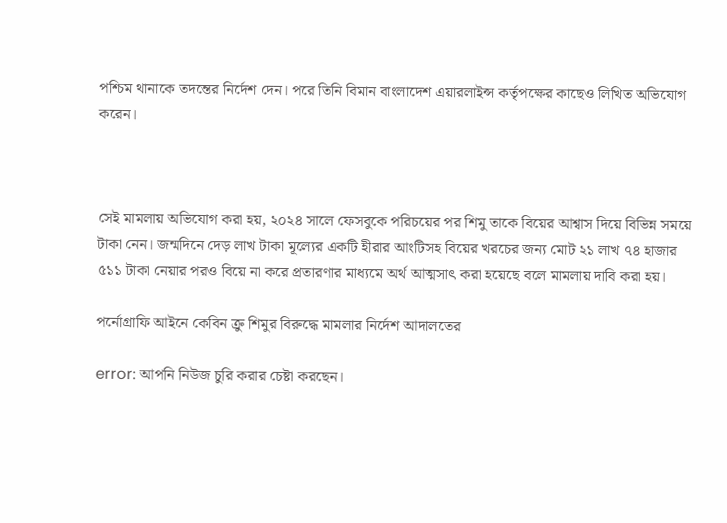পশ্চিম থানাকে তদন্তের নির্দেশ দেন। পরে তিনি বিমান বাংলাদেশ এয়ারলাইন্স কর্তৃপক্ষের কাছেও লিখিত অভিযোগ করেন।



সেই মামলায় অভিযোগ করা হয়, ২০২৪ সালে ফেসবুকে পরিচয়ের পর শিমু তাকে বিয়ের আশ্বাস দিয়ে বিভিন্ন সময়ে টাকা নেন। জন্মদিনে দেড় লাখ টাকা মূল্যের একটি হীরার আংটিসহ বিয়ের খরচের জন্য মোট ২১ লাখ ৭৪ হাজার ৫১১ টাকা নেয়ার পরও বিয়ে না করে প্রতারণার মাধ্যমে অর্থ আত্মসাৎ করা হয়েছে বলে মামলায় দাবি করা হয়।

পর্নোগ্রাফি আইনে কেবিন ক্রু শিমুর বিরুদ্ধে মামলার নির্দেশ আদালতের

error: আপনি নিউজ চুরি করার চেষ্টা করছেন।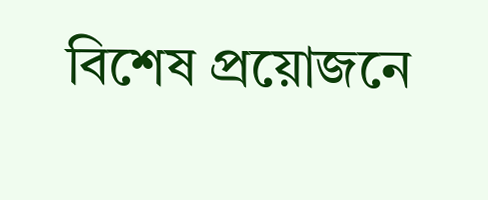বিশেষ প্রয়োজনে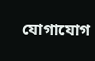যোগাযোগ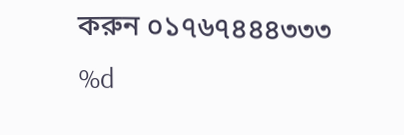করুন ০১৭৬৭৪৪৪৩৩৩
%d